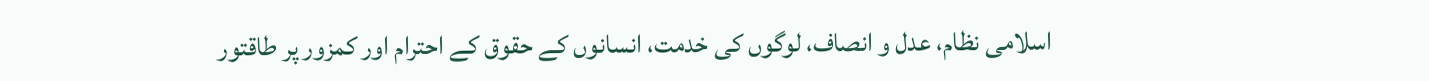اسلامی نظام، عدل و انصاف، لوگوں کی خدمت، انسانوں کے حقوق کے احترام اور کمزور پر طاقتور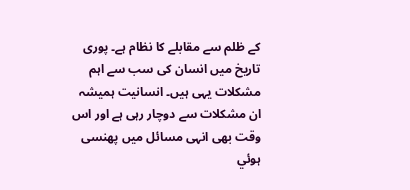کے ظلم سے مقابلے کا نظام ہے۔ پوری تاریخ میں انسان کی سب سے اہم مشکلات یہی ہیں۔ انسانیت ہمیشہ ان مشکلات سے دوچار رہی ہے اور اس وقت بھی انہی مسائل میں پھنسی ہوئي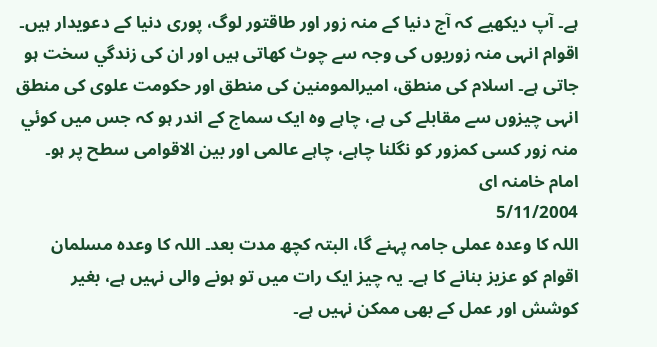ہے۔ آپ دیکھیے کہ آج دنیا کے منہ زور اور طاقتور لوگ، پوری دنیا کے دعویدار ہیں۔ اقوام انہی منہ زوریوں کی وجہ سے چوٹ کھاتی ہیں اور ان کی زندگي سخت ہو جاتی ہے۔ اسلام کی منطق، امیرالمومنین کی منطق اور حکومت علوی کی منطق انہی چیزوں سے مقابلے کی ہے، چاہے وہ ایک سماج کے اندر ہو کہ جس میں کوئي منہ زور کسی کمزور کو نگلنا چاہے، چاہے عالمی اور بین الاقوامی سطح پر ہو۔
امام خامنہ ای
5/11/2004
اللہ کا وعدہ عملی جامہ پہنے گا، البتہ کچھ مدت بعد۔ اللہ کا وعدہ مسلمان اقوام کو عزیز بنانے کا ہے۔ یہ چیز ایک رات میں تو ہونے والی نہیں ہے، بغیر کوشش اور عمل کے بھی ممکن نہیں ہے۔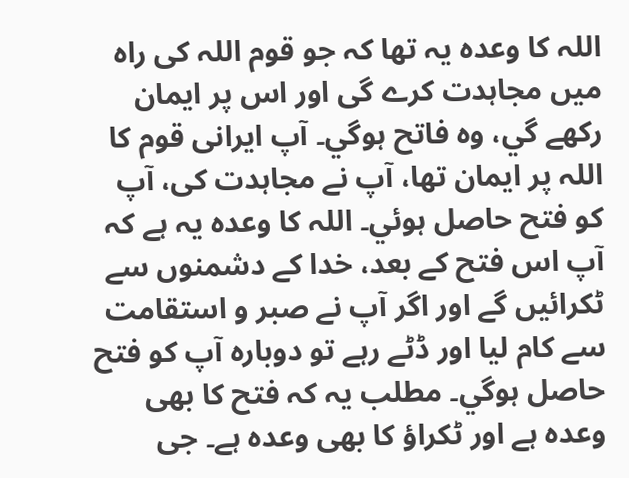اللہ کا وعدہ یہ تھا کہ جو قوم اللہ کی راہ میں مجاہدت کرے گی اور اس پر ایمان رکھے گي، وہ فاتح ہوگي۔ آپ ایرانی قوم کا اللہ پر ایمان تھا، آپ نے مجاہدت کی، آپ کو فتح حاصل ہوئي۔ اللہ کا وعدہ یہ ہے کہ آپ اس فتح کے بعد، خدا کے دشمنوں سے ٹکرائیں گے اور اگر آپ نے صبر و استقامت سے کام لیا اور ڈٹے رہے تو دوبارہ آپ کو فتح حاصل ہوگي۔ مطلب یہ کہ فتح کا بھی وعدہ ہے اور ٹکراؤ کا بھی وعدہ ہے۔ جی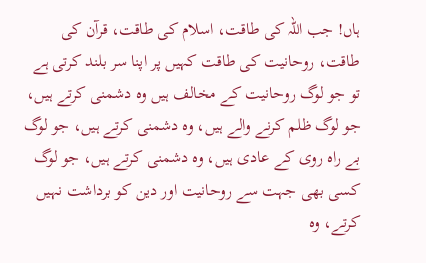ہاں! جب اللہ کی طاقت، اسلام کی طاقت، قرآن کی طاقت، روحانیت کی طاقت کہیں پر اپنا سر بلند کرتی ہے تو جو لوگ روحانیت کے مخالف ہیں وہ دشمنی کرتے ہیں، جو لوگ ظلم کرنے والے ہیں، وہ دشمنی کرتے ہیں، جو لوگ بے راہ روی کے عادی ہیں، وہ دشمنی کرتے ہیں، جو لوگ کسی بھی جہت سے روحانیت اور دین کو برداشت نہیں کرتے، وہ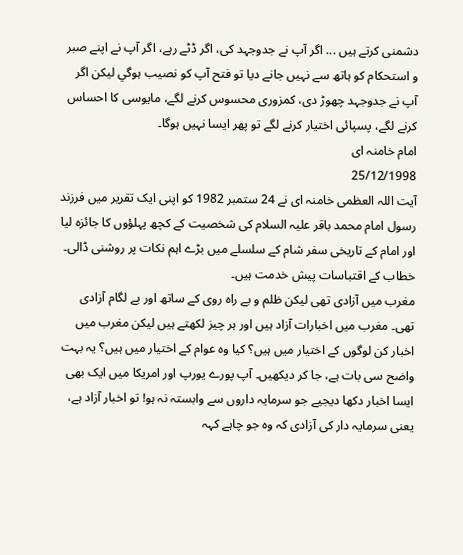دشمنی کرتے ہیں ... اگر آپ نے جدوجہد کی، اگر ڈٹے رہے، اگر آپ نے اپنے صبر و استحکام کو ہاتھ سے نہیں جانے دیا تو فتح آپ کو نصیب ہوگي لیکن اگر آپ نے جدوجہد چھوڑ دی، کمزوری محسوس کرنے لگے، مایوسی کا احساس کرنے لگے، پسپائی اختیار کرنے لگے تو پھر ایسا نہیں ہوگا۔
امام خامنہ ای
25/12/1998
آیت اللہ العظمی خامنہ ای نے 24 ستمبر 1982 کو اپنی ایک تقریر میں فرزند رسول امام محمد باقر علیہ السلام کی شخصیت کے کچھ پہلؤوں کا جائزہ لیا اور امام کے تاریخی سفر شام کے سلسلے میں بڑے اہم نکات پر روشنی ڈالی۔ خطاب کے اقتباسات پیش خدمت ہیں۔
مغرب میں آزادی تھی لیکن ظلم و بے راہ روی کے ساتھ اور بے لگام آزادی تھی۔ مغرب میں اخبارات آزاد ہیں اور ہر چیز لکھتے ہیں لیکن مغرب میں اخبار کن لوگوں کے اختیار میں ہیں؟ کیا وہ عوام کے اختیار میں ہیں؟ یہ بہت واضح سی بات ہے، جا کر دیکھیں۔ آپ پورے یورپ اور امریکا میں ایک بھی ایسا اخبار دکھا دیجیے جو سرمایہ داروں سے وابستہ نہ ہو! تو اخبار آزاد ہے، یعنی سرمایہ دار کی آزادی کہ وہ جو چاہے کہہ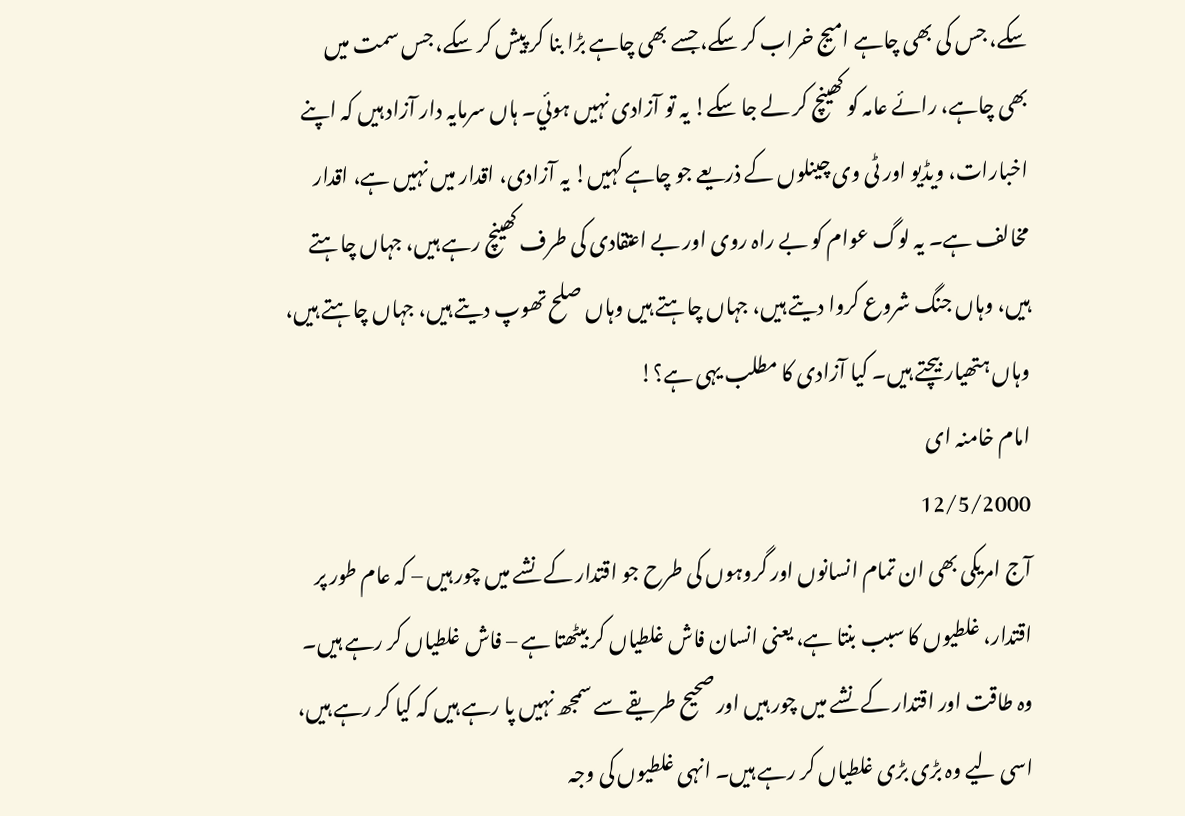سکے، جس کی بھی چاہے امیج خراب کر سکے، جسے بھی چاہے بڑا بنا کر پیش کر سکے، جس سمت میں بھی چاہے، رائے عامہ کو کھینچ کر لے جا سکے! یہ تو آزادی نہیں ہوئي۔ ہاں سرمایہ دار آزاد ہیں کہ اپنے اخبارات، ویڈیو اور ٹی وی چینلوں کے ذریعے جو چاہے کہیں! یہ آزادی، اقدار میں نہیں ہے، اقدار مخالف ہے۔ یہ لوگ عوام کو بے راہ روی اور بے اعتقادی کی طرف کھینچ رہے ہیں، جہاں چاہتے ہیں، وہاں جنگ شروع کروا دیتے ہیں، جہاں چاہتے ہیں وہاں صلح تھوپ دیتے ہیں، جہاں چاہتے ہیں، وہاں ہتھیار بیچتے ہیں۔ کیا آزادی کا مطلب یہی ہے؟!
امام خامنہ ای
12/5/2000
آج امریکی بھی ان تمام انسانوں اور گروہوں کی طرح جو اقتدار کے نشے میں چور ہیں – کہ عام طور پر اقتدار، غلطیوں کا سبب بنتا ہے، یعنی انسان فاش غلطیاں کر بیٹھتا ہے – فاش غلطیاں کر رہے ہیں۔ وہ طاقت اور اقتدار کے نشے میں چور ہیں اور صحیح طریقے سے سمجھ نہیں پا رہے ہیں کہ کیا کر رہے ہیں، اسی لیے وہ بڑی بڑی غلطیاں کر رہے ہیں۔ انہی غلطیوں کی وجہ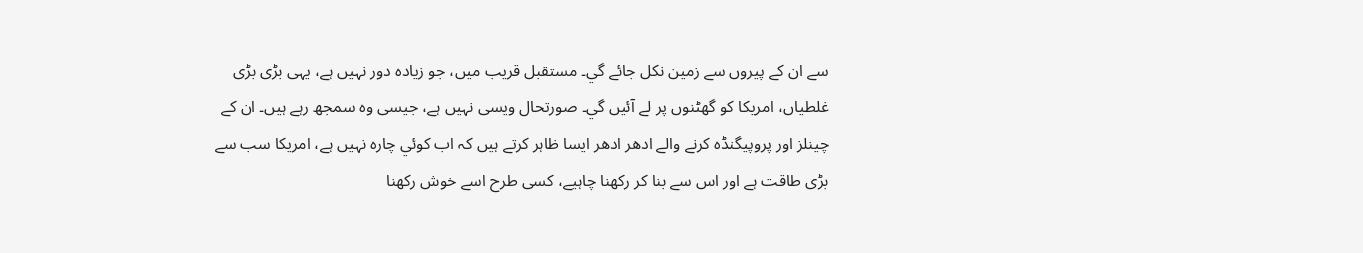سے ان کے پیروں سے زمین نکل جائے گي۔ مستقبل قریب میں، جو زیادہ دور نہیں ہے، یہی بڑی بڑی غلطیاں، امریکا کو گھٹنوں پر لے آئيں گي۔ صورتحال ویسی نہیں ہے، جیسی وہ سمجھ رہے ہیں۔ ان کے چینلز اور پروپیگنڈہ کرنے والے ادھر ادھر ایسا ظاہر کرتے ہیں کہ اب کوئي چارہ نہیں ہے، امریکا سب سے بڑی طاقت ہے اور اس سے بنا کر رکھنا چاہیے، کسی طرح اسے خوش رکھنا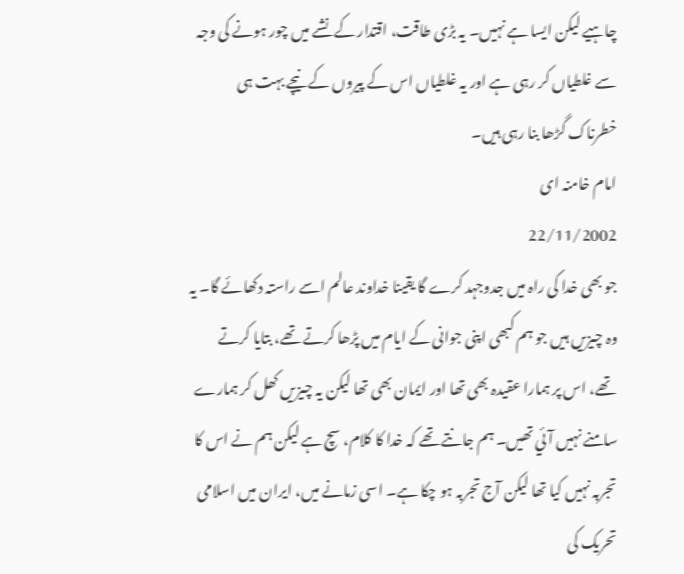چاہیے لیکن ایسا ہے نہیں۔ یہ بڑی طاقت، اقتدار کے نشے میں چور ہونے کی وجہ سے غلطیاں کر رہی ہے اور یہ غلطیاں اس کے پیروں کے نیچے بہت ہی خطرناک گڑھا بنا رہی ہیں۔
امام خامنہ ای
22/11/2002
جو بھی خدا کی راہ میں جدوجہد کرے گا یقینا خداوند عالم اسے راستہ دکھائے گا۔ یہ وہ چیزیں ہیں جو ہم کبھی اپنی جوانی کے ایام میں پڑھا کرتے تھے، بتایا کرتے تھے، اس پر ہمارا عقیدہ بھی تھا اور ایمان بھی تھا لیکن یہ چیزیں کھل کر ہمارے سامنے نہیں آئي تھیں۔ ہم جانتے تھے کہ خدا کا کلام، سچ ہے لیکن ہم نے اس کا تجربہ نہیں کیا تھا لیکن آج تجربہ ہو چکا ہے۔ اسی زمانے میں، ایران میں اسلامی تحریک کی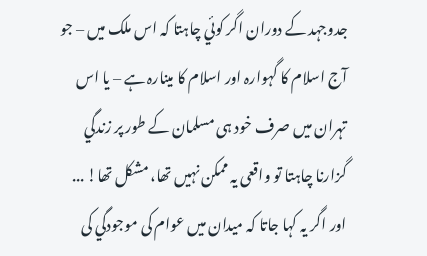جدوجہد کے دوران اگر کوئي چاہتا کہ اس ملک میں – جو آج اسلام کا گہوارہ اور اسلام کا مینارہ ہے – یا اس تہران میں صرف خود ہی مسلمان کے طور پر زندگي گزارنا چاہتا تو واقعی یہ ممکن نہیں تھا، مشکل تھا! ... اور اگر یہ کہا جاتا کہ میدان میں عوام کی موجودگي کی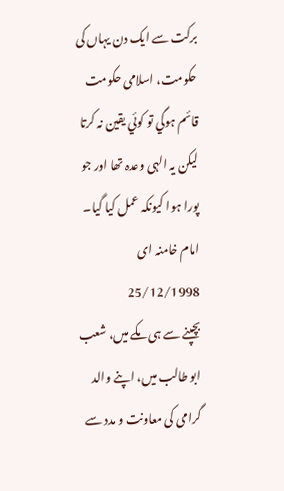برکت سے ایک دن یہاں کی حکومت، اسلامی حکومت قائم ہوگي تو کوئي یقین نہ کرتا لیکن یہ الہی وعدہ تھا اور جو پورا ہوا کیونکہ عمل کیا گيا۔
امام خامنہ ای
25/12/1998
بچپنے سے ہی مکے میں، شعب ابو طالب میں، اپنے والد گرامی کی معاونت و مدد سے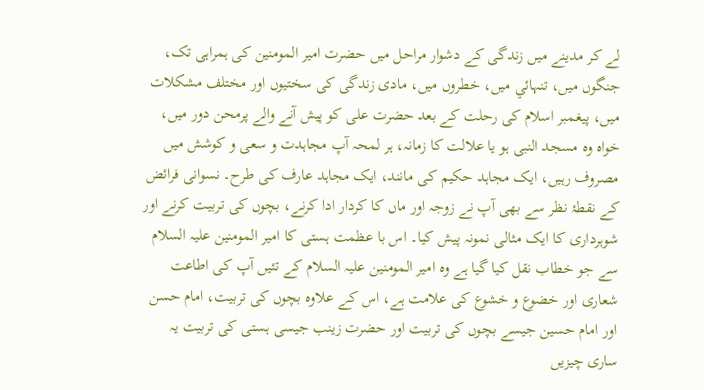لے کر مدینے میں زندگی کے دشوار مراحل میں حضرت امیر المومنین کی ہمراہی تک، جنگوں میں، تنہائي میں، خطروں میں، مادی زندگی کی سختیوں اور مختلف مشکلات میں، پیغمبر اسلام کی رحلت کے بعد حضرت علی کو پیش آنے والے پرمحن دور میں، خواہ وہ مسجد النبی ہو یا علالت کا زمانہ، ہر لمحہ آپ مجاہدت و سعی و کوشش میں مصروف رہیں، ایک مجاہد حکیم کی مانند، ایک مجاہد عارف کی طرح۔ نسوانی فرائض کے نقطۂ نظر سے بھی آپ نے زوجہ اور ماں کا کردار ادا کرنے، بچوں کی تربیت کرنے اور شوہرداری کا ایک مثالی نمونہ پیش کیا۔ اس با عظمت ہستی کا امیر المومنین علیہ السلام سے جو خطاب نقل کیا گیا ہے وہ امیر المومنین علیہ السلام کے تئیں آپ کی اطاعت شعاری اور خضوع و خشوع کی علامت ہے، اس کے علاوہ بچوں کی تربیت، امام حسن اور امام حسین جیسے بچوں کی تربیت اور حضرت زینب جیسی ہستی کی تربیت یہ ساری چیزیں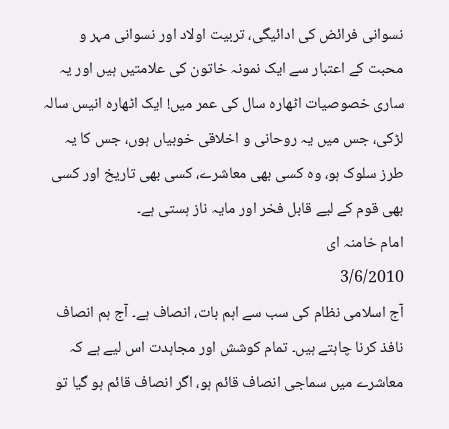نسوانی فرائض کی ادائیگی، تربیت اولاد اور نسوانی مہر و محبت کے اعتبار سے ایک نمونہ خاتون کی علامتیں ہیں اور یہ ساری خصوصیات اٹھارہ سال کی عمر میں! ایک اٹھارہ انیس سالہ لڑکی، جس میں یہ روحانی و اخلاقی خوبیاں ہوں، جس کا یہ طرز سلوک ہو، وہ کسی بھی معاشرے، کسی بھی تاریخ اور کسی بھی قوم کے لیے قابل فخر اور مایہ ناز ہستی ہے۔
امام خامنہ ای
3/6/2010
آج اسلامی نظام کی سب سے اہم بات، انصاف ہے۔ آج ہم انصاف نافذ کرنا چاہتے ہیں۔ تمام کوشش اور مجاہدت اس لیے ہے کہ معاشرے میں سماجی انصاف قائم ہو، اگر انصاف قائم ہو گيا تو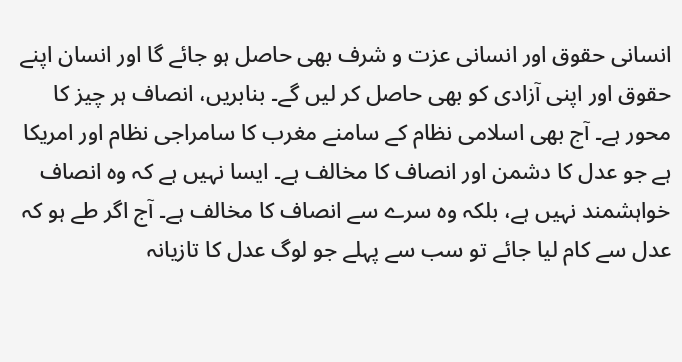انسانی حقوق اور انسانی عزت و شرف بھی حاصل ہو جائے گا اور انسان اپنے حقوق اور اپنی آزادی کو بھی حاصل کر لیں گے۔ بنابریں، انصاف ہر چیز کا محور ہے۔ آج بھی اسلامی نظام کے سامنے مغرب کا سامراجی نظام اور امریکا ہے جو عدل کا دشمن اور انصاف کا مخالف ہے۔ ایسا نہیں ہے کہ وہ انصاف خواہشمند نہیں ہے، بلکہ وہ سرے سے انصاف کا مخالف ہے۔ آج اگر طے ہو کہ عدل سے کام لیا جائے تو سب سے پہلے جو لوگ عدل کا تازیانہ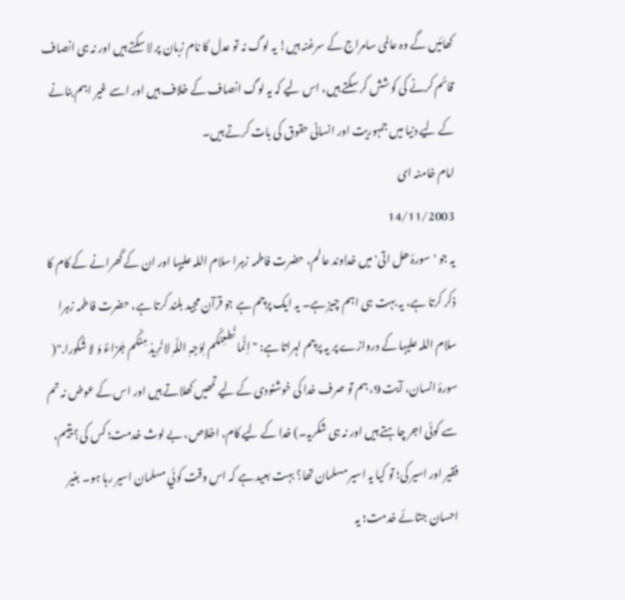کھائیں گے وہ عالمی سامراج کے سرغنہ ہیں! یہ لوگ نہ تو عدل کا نام زبان پر لا سکتے ہیں اور نہ ہی انصاف قائم کرنے کی کوشش کر سکتے ہیں، اس لیے کہ یہ لوگ انصاف کے خلاف ہیں اور اسے غیر اہم بنانے کے لیے دنیا میں جمہوریت اور انسانی حقوق کی بات کرتے ہیں۔
امام خامنہ ای
14/11/2003
یہ جو 'سورۂ ھل اتی' میں خداوند عالم، حضرت فاطمہ زہرا سلام اللہ علیہا اور ان کے گھرانے کے کام کا ذکر کرتا ہے، یہ بہت ہی اہم چیز ہے۔ یہ ایک پرچم ہے جو قرآن مجید بلند کرتا ہے، حضرت فاطمہ زہرا سلام اللہ علیہا کے دروازے پر یہ پرچم لہراتا ہے: "اِنَّما نُطعِمُکُم لِوَجہِ اللَّہِ لا نُرِیدُ مِنکُم جَزاءً وَ لا شُکورا."( سورۂ انسان، آيت 9، ہم تو صرف خدا کی خوشنودی کے لیے تمھیں کھلاتے ہیں اور اس کے عوض نہ تم سے کوئی اجر چاہتے ہیں اور نہ ہی شکریہ۔) خدا کے لیے کام، اخلاص، بے لوث خدمت؛ کس کی؟ یتیم، فقیر اور اسیر کی؛ تو کیا یہ اسیر مسلمان تھا؟ بہت بعید ہے کہ اس وقت کوئي مسلمان اسیر رہا ہو۔ بغیر احسان جتائے خدمت؛ یہ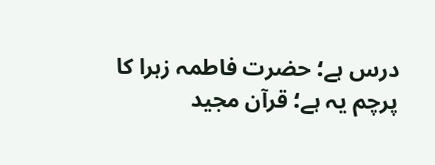درس ہے؛ حضرت فاطمہ زہرا کا پرچم یہ ہے؛ قرآن مجید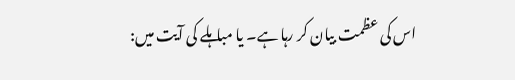اس کی عظمت بیان کر رہا ہے۔ یا مباہلے کی آیت میں: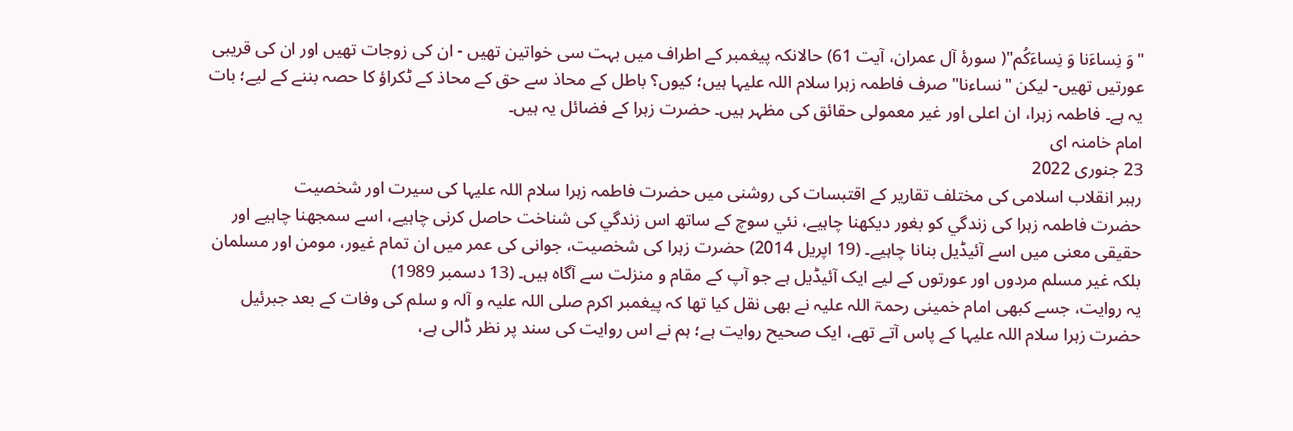"وَ نِساءَنا وَ نِساءَکُم"( سورۂ آل عمران، آیت 61) حالانکہ پیغمبر کے اطراف میں بہت سی خواتین تھیں - ان کی زوجات تھیں اور ان کی قریبی عورتیں تھیں- لیکن "نساءنا" صرف فاطمہ زہرا سلام اللہ علیہا ہیں؛ کیوں؟ باطل کے محاذ سے حق کے محاذ کے ٹکراؤ کا حصہ بننے کے لیے؛ بات یہ ہے۔ فاطمہ زہرا، ان اعلی اور غیر معمولی حقائق کی مظہر ہیں۔ حضرت زہرا کے فضائل یہ ہیں۔
امام خامنہ ای
23 جنوری 2022
رہبر انقلاب اسلامی کی مختلف تقاریر کے اقتبسات کی روشنی میں حضرت فاطمہ زہرا سلام اللہ علیہا کی سیرت اور شخصیت
حضرت فاطمہ زہرا کی زندگي کو بغور دیکھنا چاہیے، نئي سوچ کے ساتھ اس زندگي کی شناخت حاصل کرنی چاہیے، اسے سمجھنا چاہیے اور حقیقی معنی میں اسے آئيڈیل بنانا چاہیے۔ (19 اپریل 2014) حضرت زہرا کی شخصیت، جوانی کی عمر میں ان تمام غیور، مومن اور مسلمان بلکہ غیر مسلم مردوں اور عورتوں کے لیے ایک آئيڈیل ہے جو آپ کے مقام و منزلت سے آگاہ ہیں۔ (13 دسمبر 1989)
یہ روایت، جسے کبھی امام خمینی رحمۃ اللہ علیہ نے بھی نقل کیا تھا کہ پیغمبر اکرم صلی اللہ علیہ و آلہ و سلم کی وفات کے بعد جبرئيل حضرت زہرا سلام اللہ علیہا کے پاس آتے تھے، ایک صحیح روایت ہے؛ ہم نے اس روایت کی سند پر نظر ڈالی ہے،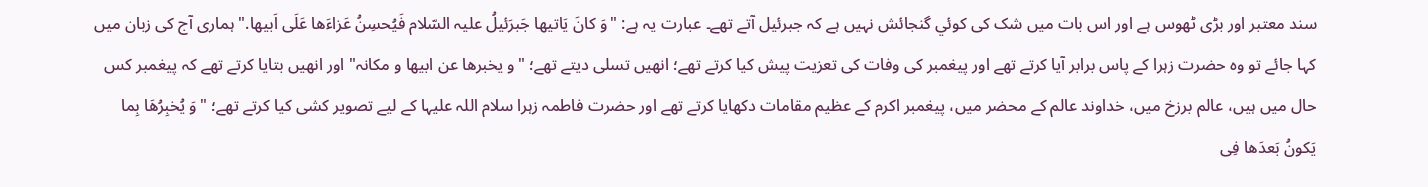سند معتبر اور بڑی ٹھوس ہے اور اس بات میں شک کی کوئي گنجائش نہیں ہے کہ جبرئیل آتے تھے۔ عبارت یہ ہے: "وَ کانَ یَاتیھا جَبرَئیلُ علیہ السّلام فَیُحسِنُ عَزاءَھا عَلَی اَبیھا." ہماری آج کی زبان میں کہا جائے تو وہ حضرت زہرا کے پاس برابر آيا کرتے تھے اور پیغمبر کی وفات کی تعزیت پیش کیا کرتے تھے؛ انھیں تسلی دیتے تھے؛ "و یخبرھا عن ابیھا و مکانہ" اور انھیں بتایا کرتے تھے کہ پیغمبر کس حال میں ہیں، عالم برزخ میں، خداوند عالم کے محضر میں، پیغمبر اکرم کے عظیم مقامات دکھایا کرتے تھے اور حضرت فاطمہ زہرا سلام اللہ علیہا کے لیے تصویر کشی کیا کرتے تھے؛ "وَ یُخبِرُھَا بِما یَکونُ بَعدَھا فِی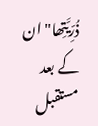ذُرِّیَّتِھا" ان کے بعد مستقبل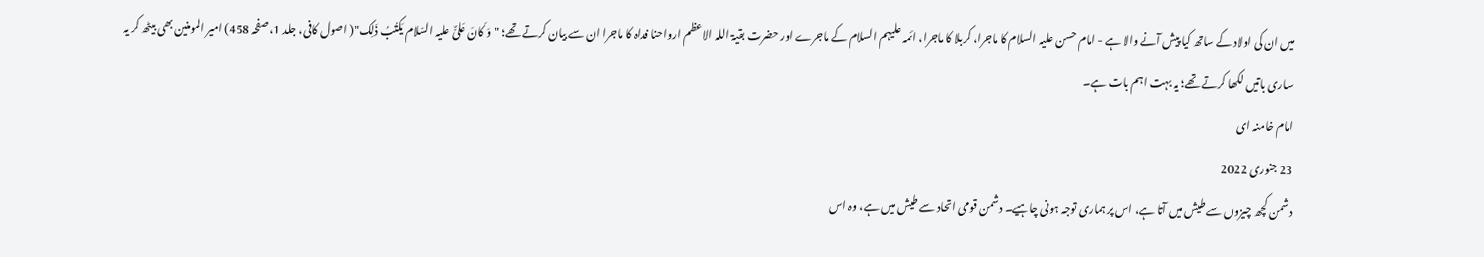میں ان کی اولاد کے ساتھ کیا پیش آنے والا ہے - امام حسن علیہ السلام کا ماجرا، کربلا کا ماجرا، ائمہ علیہم السلام کے ماجرے اور حضرت بقیۃ اللہ الاعظم ارواحنا فداہ کا ماجرا ان سے بیان کرتے تھے؛ "وَ کَانَ عَلیٌّ علیہ السّلام یَکتُبُ ذَلِک"( اصول کافی، جلد 1، صفحہ 458) امیر المومنین بھی بیٹھ کر یہ ساری باتیں لکھا کرتے تھے؛ یہ بہت اہم بات ہے۔
امام خامنہ ای
23 جنوری 2022
دشمن کچھ چیزوں سے طیش میں آتا ہے، اس پر ہماری توجہ ہونی چاہیے۔ دشمن قومی اتحاد سے طیش میں ہے، وہ اس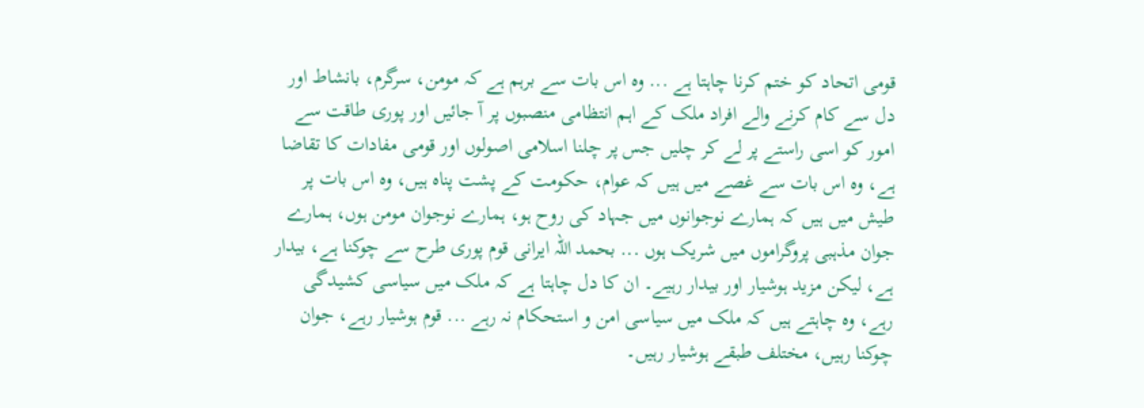قومی اتحاد کو ختم کرنا چاہتا ہے ... وہ اس بات سے برہم ہے کہ مومن، سرگرم، بانشاط اور دل سے کام کرنے والے افراد ملک کے اہم انتظامی منصبوں پر آ جائیں اور پوری طاقت سے امور کو اسی راستے پر لے کر چلیں جس پر چلنا اسلامی اصولوں اور قومی مفادات کا تقاضا ہے، وہ اس بات سے غصے میں ہیں کہ عوام، حکومت کے پشت پناہ ہیں، وہ اس بات پر طیش میں ہیں کہ ہمارے نوجوانوں میں جہاد کی روح ہو، ہمارے نوجوان مومن ہوں، ہمارے جوان مذہبی پروگراموں میں شریک ہوں ... بحمد اللہ ایرانی قوم پوری طرح سے چوکنا ہے، بیدار ہے، لیکن مزید ہوشیار اور بیدار رہیے۔ ان کا دل چاہتا ہے کہ ملک میں سیاسی کشیدگی رہے، وہ چاہتے ہیں کہ ملک میں سیاسی امن و استحکام نہ رہے ... قوم ہوشیار رہے، جوان چوکنا رہیں، مختلف طبقے ہوشیار رہیں۔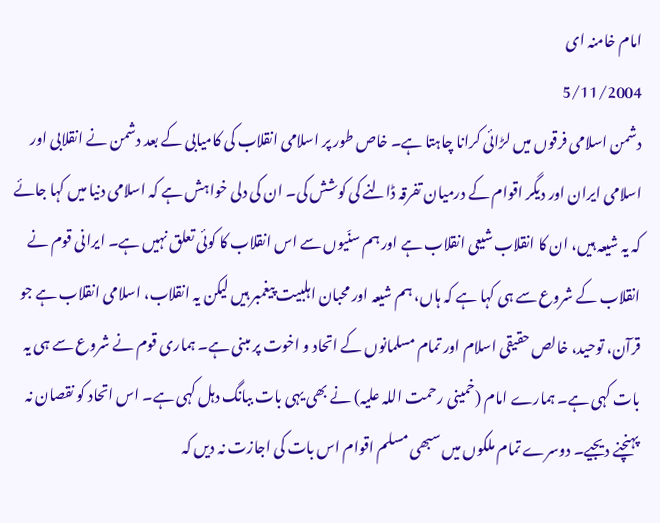امام خامنہ ای
5/11/2004
دشمن اسلامی فرقوں میں لڑائی کرانا چاہتا ہے۔ خاص طور پر اسلامی انقلاب کی کامیابی کے بعد دشمن نے انقلابی اور اسلامی ایران اور دیگر اقوام کے درمیان تفرقہ ڈالنے کی کوشش کی۔ ان کی دلی خواہش ہے کہ اسلامی دنیا میں کہا جائے کہ یہ شیعہ ہیں، ان کا انقلاب شیعی انقلاب ہے اور ہم سنّیوں سے اس انقلاب کا کوئی تعلق نہیں ہے۔ ایرانی قوم نے انقلاب کے شروع سے ہی کہا ہے کہ ہاں، ہم شیعہ اور محبان اہلبیت پیغمبر ہیں لیکن یہ انقلاب، اسلامی انقلاب ہے جو قرآن، توحید، خالص حقیقی اسلام اور تمام مسلمانوں کے اتحاد و اخوت پر مبنی ہے۔ ہماری قوم نے شروع سے ہی یہ بات کہی ہے۔ ہمارے امام (خمینی رحمت اللہ علیہ) نے بھی یہی بات ببانگ دہل کہی ہے۔ اس اتحاد کو نقصان نہ پہنچنے دیجیے۔ دوسرے تمام ملکوں میں سبھی مسلم اقوام اس بات کی اجازت نہ دیں کہ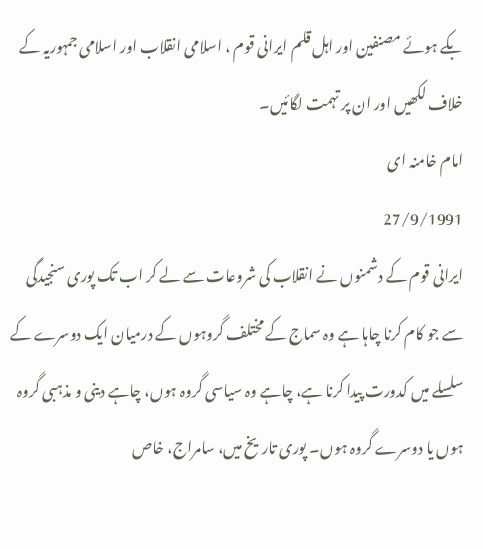بکے ہوئے مصنفین اور اہل قلم ایرانی قوم ، اسلامی انقلاب اور اسلامی جمہوریہ کے خلاف لکھیں اور ان پر تہمت لگائیں۔
امام خامنہ ای
27/9/1991
ایرانی قوم کے دشمنوں نے انقلاب کی شروعات سے لے کر اب تک پوری سنجیدگی سے جو کام کرنا چاہا ہے وہ سماج کے مختلف گروہوں کے درمیان ایک دوسرے کے سلسلے میں کدورت پیدا کرنا ہے، چاہے وہ سیاسی گروہ ہوں، چاہے دینی و مذہبی گروہ ہوں یا دوسرے گروہ ہوں۔ پوری تاریخ میں، سامراج، خاص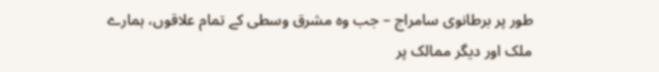طور پر برطانوی سامراج – جب وہ مشرق وسطی کے تمام علاقوں، ہمارے ملک اور دیگر ممالک پر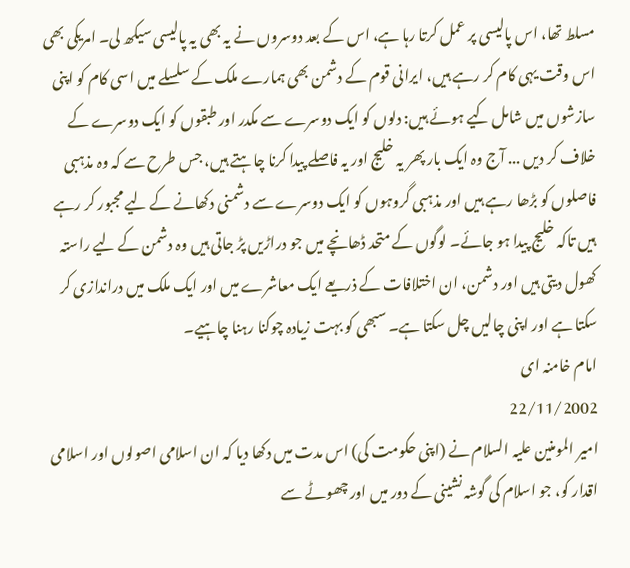مسلط تھا، اس پالیسی پر عمل کرتا رہا ہے، اس کے بعد دوسروں نے یہ بھی یہ پالیسی سیکھ لی۔ امریکی بھی اس وقت یہی کام کر رہے ہیں، ایرانی قوم کے دشمن بھی ہمارے ملک کے سلسلے میں اسی کام کو اپنی سازشوں میں شامل کیے ہوئے ہیں: دلوں کو ایک دوسرے سے مکدر اور طبقوں کو ایک دوسرے کے خلاف کر دیں ... آج وہ ایک بار پھر یہ خلیج اور یہ فاصلے پیدا کرنا چاہتے ہیں، جس طرح سے کہ وہ مذہبی فاصلوں کو بڑھا رہے ہیں اور مذہبی گروہوں کو ایک دوسرے سے دشمنی دکھانے کے لیے مجبور کر رہے ہیں تاکہ خلیج پیدا ہو جائے۔ لوگوں کے متحد ڈھانچے میں جو دراڑیں پڑ جاتی ہیں وہ دشمن کے لیے راستہ کھول دیتی ہیں اور دشمن، ان اختلافات کے ذریعے ایک معاشرے میں اور ایک ملک میں دراندازی کر سکتا ہے اور اپنی چالیں چل سکتا ہے۔ سبھی کو بہت زیادہ چوکنا رہنا چاہیے۔
امام خامنہ ای
22/11/2002
امیر المومنین علیہ السلام نے (اپنی حکومت کی) اس مدت میں دکھا دیا کہ ان اسلامی اصولوں اور اسلامی اقدار کو، جو اسلام کی گوشہ نشینی کے دور میں اور چھوٹے سے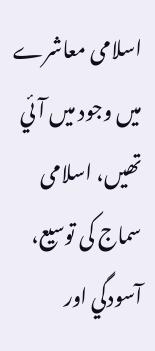اسلامی معاشرے میں وجود میں آئي تھیں، اسلامی سماج کی توسیع، آسودگي اور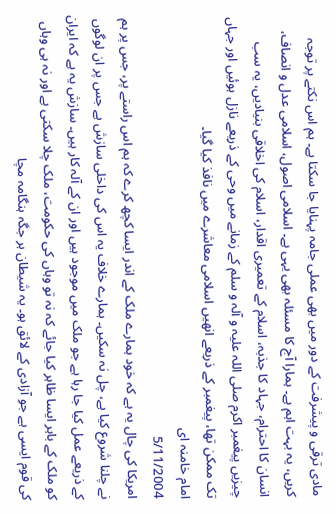مادی ترقی و پیشرفت کے دور میں بھی عملی جامہ پہنایا جا سکتا ہے۔ ہم اس نکتے پر توجہ کریں، یہ بہت اہم ہے۔ ہمارا آج کا مسئلہ بھی یہی ہے۔ اسلامی اصول، اسلامی عدل و انصاف، انسان کا احترام، جہاد کا جذبہ، اسلام کے تعمیری اقدار، اسلام کی اخلاقی بنیادیں، یہ سب چیزیں پیغمبر اکرم صلی اللہ علیہ و آلہ و سلم کے زمانے میں وحی کے ذریعے نازل ہوئيں اور جہاں تک ممکن تھا، پیغمبر کے ذریعے انھیں اسلامی معاشرے میں نافذ کیا گيا۔
امام خامنہ ای
5/11/2004
امریکا کی چال یہ ہے کہ خود ہمارے ملک کے اندر ایسا کچھ کرے کہ ہم اس راستے پر، جس پر ہم نے چلنا شروع کیا ہے، چل نہ سکیں۔ ہمارے خلاف یہ اس کی داخلی سازش ہے جس پر ان لوگوں کے ذریعے عمل کیا جا رہا ہے جو ملک میں موجود ہیں اور ان کے آلہ کار ہیں۔ سازش یہ ہے کہ ایران کو ملک کے باہر ایسا ظاہر کیا جائے کہ نہ تو وہاں کی حکومت، ملک چلا سکتی ہے اور نہ ہی وہاں کی قوم ایسی ہے جو آزادی کے لائق ہو۔ یہ شیطان ہر جگہ ہنگامہ مچا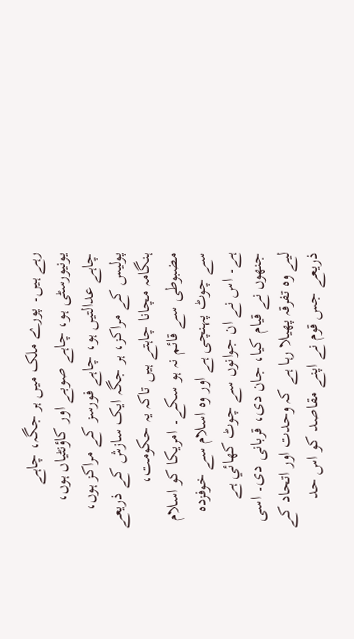رہے ہیں۔ پورے ملک میں ہر جگہ، چاہے یونیورسٹی ہو، چاہے صوبے اور کاؤنٹیاں ہوں، چاہے عدالتیں ہو، چاہے فورسز کے مراکز ہوں، پولیس کے مراکز، ہر جگہ ایک سازش کے ذریعے ہنگامہ مچانا چاہتے ہیں تاکہ یہ حکومت، مضبوطی سے قائم نہ ہو سکے۔ امریکا کو اسلام سے چوٹ پہنچی ہے اور وہ اسلام سے خوفزدہ ہے۔ اس نے ان جوانوں سے چوٹ کھائي ہے جنھوں نے قیام کیا، جان دی، قربانی دی۔ اسی لیے وہ تفرقہ پھیلا رہا ہے کہ وحدت اور اتحاد کے ذریعے جس قوم نے اپنے مقاصد کو اس حد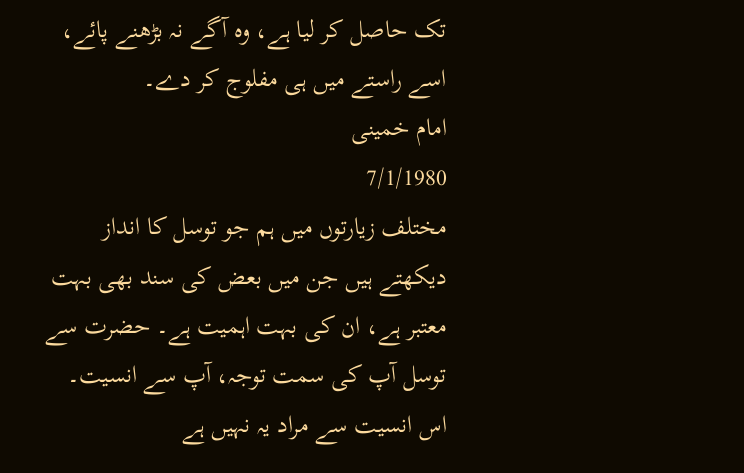تک حاصل کر لیا ہے، وہ آگے نہ بڑھنے پائے، اسے راستے میں ہی مفلوج کر دے۔
امام خمینی
7/1/1980
مختلف زیارتوں میں ہم جو توسل کا انداز دیکھتے ہیں جن میں بعض کی سند بھی بہت معتبر ہے، ان کی بہت اہمیت ہے۔ حضرت سے توسل آپ کی سمت توجہ، آپ سے انسیت۔ اس انسیت سے مراد یہ نہیں ہے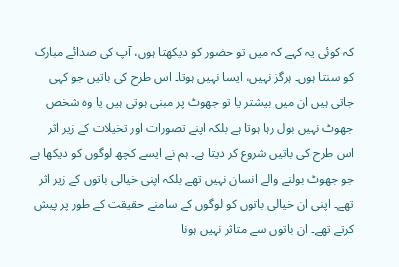کہ کوئی یہ کہے کہ میں تو حضور کو دیکھتا ہوں، آپ کی صدائے مبارک کو سنتا ہوں۔ ہرگز نہیں، ایسا نہیں ہوتا۔ اس طرح کی باتیں جو کہی جاتی ہیں ان میں بیشتر یا تو جھوٹ پر مبنی ہوتی ہیں یا وہ شخص جھوٹ نہیں بول رہا ہوتا ہے بلکہ اپنے تصورات اور تخیلات کے زیر اثر اس طرح کی باتیں شروع کر دیتا ہے۔ ہم نے ایسے کچھ لوگوں کو دیکھا ہے جو جھوٹ بولنے والے انسان نہیں تھے بلکہ اپنی خیالی باتوں کے زیر اثر تھے۔ اپنی ان خیالی باتوں کو لوگوں کے سامنے حقیقت کے طور پر پیش کرتے تھے۔ ان باتوں سے متاثر نہیں ہونا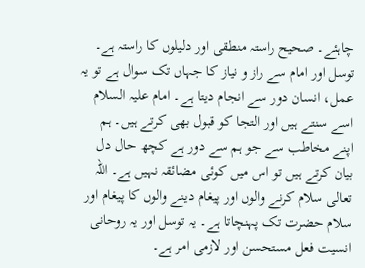چاہئے۔ صحیح راستہ منطقی اور دلیلوں کا راستہ ہے۔ توسل اور امام سے راز و نیاز کا جہاں تک سوال ہے تو یہ عمل، انسان دور سے انجام دیتا ہے۔ امام علیہ السلام اسے سنتے ہیں اور التجا کو قبول بھی کرتے ہیں۔ ہم اپنے مخاطب سے جو ہم سے دور ہے کچھ حال دل بیان کرتے ہیں تو اس میں کوئی مضائقہ نہیں ہے۔ اللہ تعالی سلام کرنے والوں اور پیغام دینے والوں کا پیغام اور سلام حضرت تک پہنچاتا ہے۔ یہ توسل اور یہ روحانی انسیت فعل مستحسن اور لازمی امر ہے۔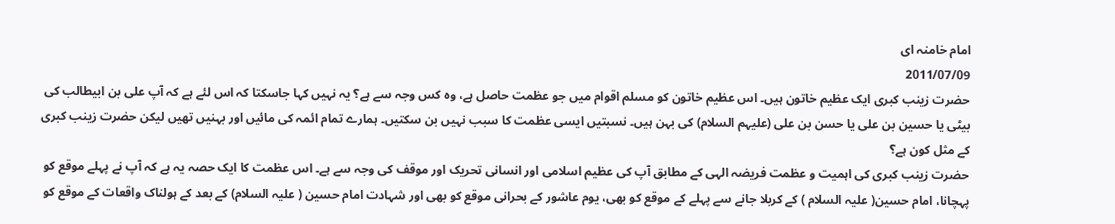امام خامنہ ای
2011/07/09
حضرت زینب کبری ایک عظیم خاتون ہیں۔ اس عظیم خاتون کو مسلم اقوام میں جو عظمت حاصل ہے، وہ کس وجہ سے ہے؟ یہ نہیں کہا جاسکتا کہ اس لئے ہے کہ آپ علی بن ابیطالب کی بیٹی یا حسین بن علی یا حسن بن علی (علیہم السلام) کی بہن ہیں۔ نسبتیں ایسی عظمت کا سبب نہیں بن سکتیں۔ ہمارے تمام ائمہ کی مائیں اور بہنیں تھیں لیکن حضرت زینب کبری کے مثل کون ہے؟
حضرت زینب کبری کی اہمیت و عظمت فریضہ الہی کے مطابق آپ کی عظیم اسلامی اور انسانی تحریک اور موقف کی وجہ سے ہے۔ اس عظمت کا ایک حصہ یہ ہے کہ آپ نے پہلے موقع کو پہچانا، امام حسین( علیہ السلام ) کے کربلا جانے سے پہلے کے موقع کو بھی، یوم عاشور کے بحرانی موقع کو بھی اور شہادت امام حسین ( علیہ السلام) کے بعد کے ہولناک واقعات کے موقع کو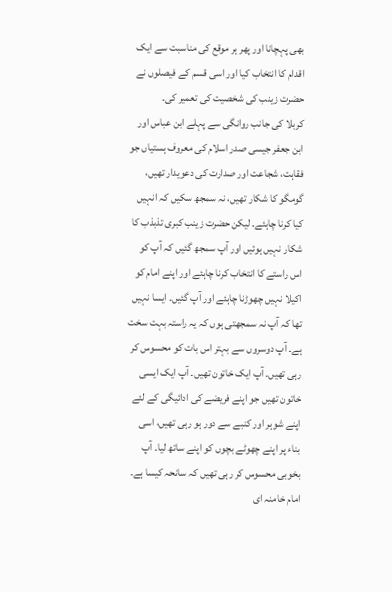بھی پہچانا اور پھر ہر موقع کی مناسبت سے ایک اقدام کا انتخاب کیا اور اسی قسم کے فیصلوں نے حضرت زینب کی شخصیت کی تعمیر کی۔
کربلا کی جانب روانگی سے پہلے ابن عباس اور ابن جعفر جیسی صدر اسلام کی معروف ہستیاں جو فقاہت، شجاعت اور صدارت کی دعویدار تھیں، گومگو کا شکار تھیں، نہ سمجھ سکیں کہ انہیں کیا کرنا چاہئے۔ لیکن حضرت زینب کبری تذبذب کا شکار نہیں ہوئیں اور آپ سمجھ گئیں کہ آپ کو اس راستے کا انتخاب کرنا چاہئے اور اپنے امام کو اکیلا نہیں چھوڑنا چاہئے اور آپ گئیں۔ ایسا نہیں تھا کہ آپ نہ سمجھتی ہوں کہ یہ راستہ بہت سخت ہے۔ آپ دوسروں سے بہتر اس بات کو محسوس کر رہی تھیں۔ آپ ایک خاتون تھیں۔ آپ ایک ایسی خاتون تھیں جو اپنے فریضے کی ادائيگی کے لئے اپنے شوہر اور کنبے سے دور ہو رہی تھیں، اسی بناء پر اپنے چھوٹے بچوں کو اپنے ساتھ لیا۔ آپ بخوبی محسوس کر رہی تھیں کہ سانحہ کیسا ہے۔
امام خامنہ ای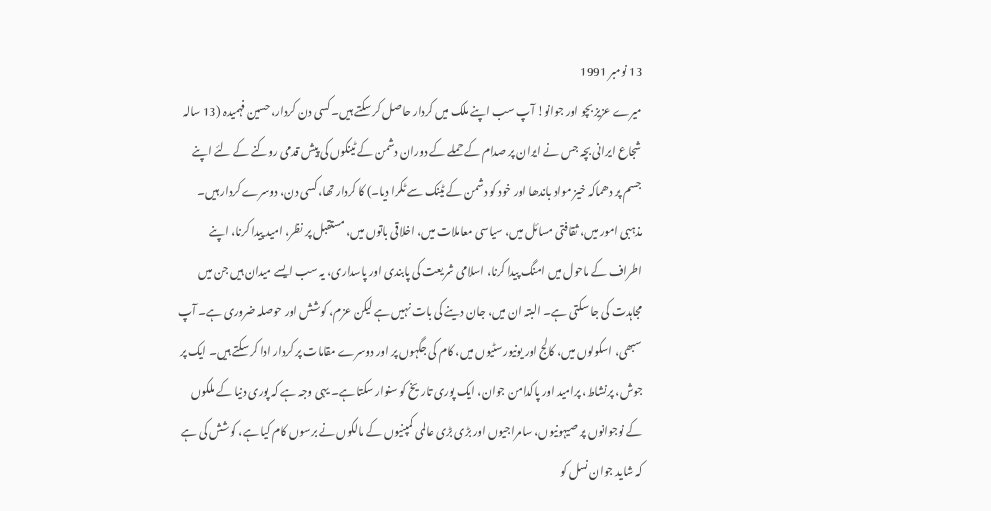13 نومبر 1991
میرے عزیز بچو اور جوانو! آپ سب اپنے ملک میں کردار حاصل کر سکتے ہیں۔ کسی دن کردار، حسین فہمیدہ (13 سالہ شجاع ایرانی بچہ جس نے ایران پر صدام کے حملے کے دوران دشمن کے ٹینکوں کی پیش قدمی روکنے کے لئے اپنے جسم پر دھماکہ خیز مواد باندھا اور خود کو دشمن کے ٹینک سے ٹکرا دیا۔) کا کردار تھا، کسی دن، دوسرے کردار ہیں۔ مذہبی امور میں، ثقافتی مسائل میں، سیاسی معاملات میں، اخلاقی باتوں میں، مستقبل پر نظر، امید پیدا کرنا، اپنے اطراف کے ماحول میں امنگ پیدا کرنا، اسلامی شریعت کی پابندی اور پاسداری، یہ سب ایسے میدان ہیں جن میں مجاہدت کی جا سکتی ہے۔ البتہ ان میں، جان دینے کی بات نہیں ہے لیکن عزم، کوشش اور حوصلہ ضروری ہے۔ آپ سبھی، اسکولوں میں، کالج اور یونیورسٹیوں میں، کام کی جگہوں پر اور دوسرے مقامات پر کردار ادا کر سکتے ہیں۔ ایک پر جوش، پرنشاط، پرامید اور پاکدامن جوان، ایک پوری تاریخ کو سنوار سکتا ہے۔ یہی وجہ ہے کہ پوری دنیا کے ملکوں کے نوجوانوں پر صیہونیوں، سامراجیوں اور بڑی بڑی عالمی کمپنیوں کے مالکوں نے برسوں کام کیا ہے، کوشش کی ہے کہ شاید جوان نسل کو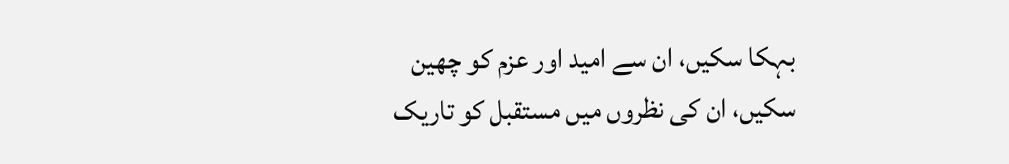بہکا سکیں، ان سے امید اور عزم کو چھین سکیں، ان کی نظروں میں مستقبل کو تاریک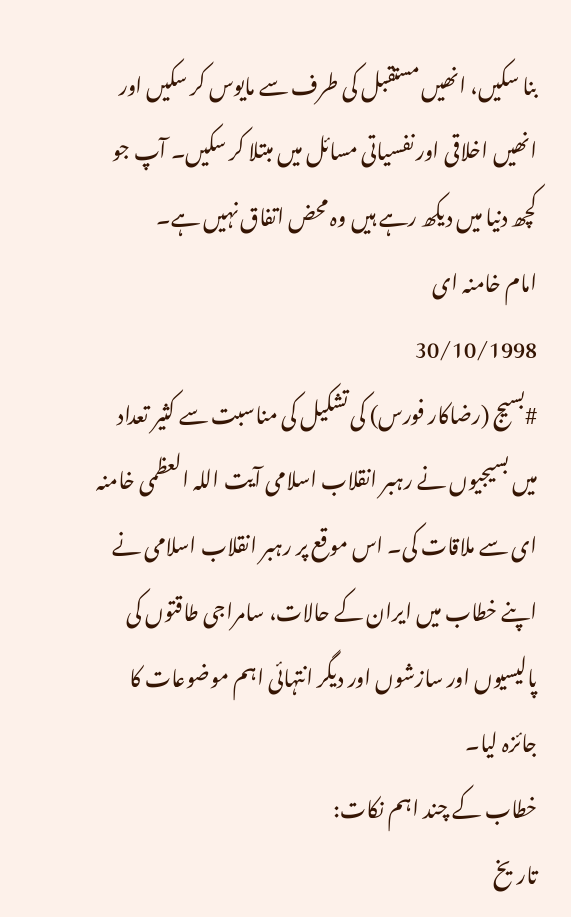بنا سکیں، انھیں مستقبل کی طرف سے مایوس کر سکیں اور انھیں اخلاقی اور نفسیاتی مسائل میں مبتلا کر سکیں۔ آپ جو کچھ دنیا میں دیکھ رہے ہیں وہ محض اتفاق نہیں ہے۔
امام خامنہ ای
30/10/1998
#بسیج (رضاکار فورس) کی تشکیل کی مناسبت سے کثیر تعداد میں بسیجیوں نے رہبر انقلاب اسلامی آیت اللہ العظمی خامنہ ای سے ملاقات کی۔ اس موقع پر رہبر انقلاب اسلامی نے اپنے خطاب میں ایران کے حالات، سامراجی طاقتوں کی پالیسیوں اور سازشوں اور دیگر انتہائی اہم موضوعات کا جائزہ لیا۔
خطاب کے چند اہم نکات:
تاریخ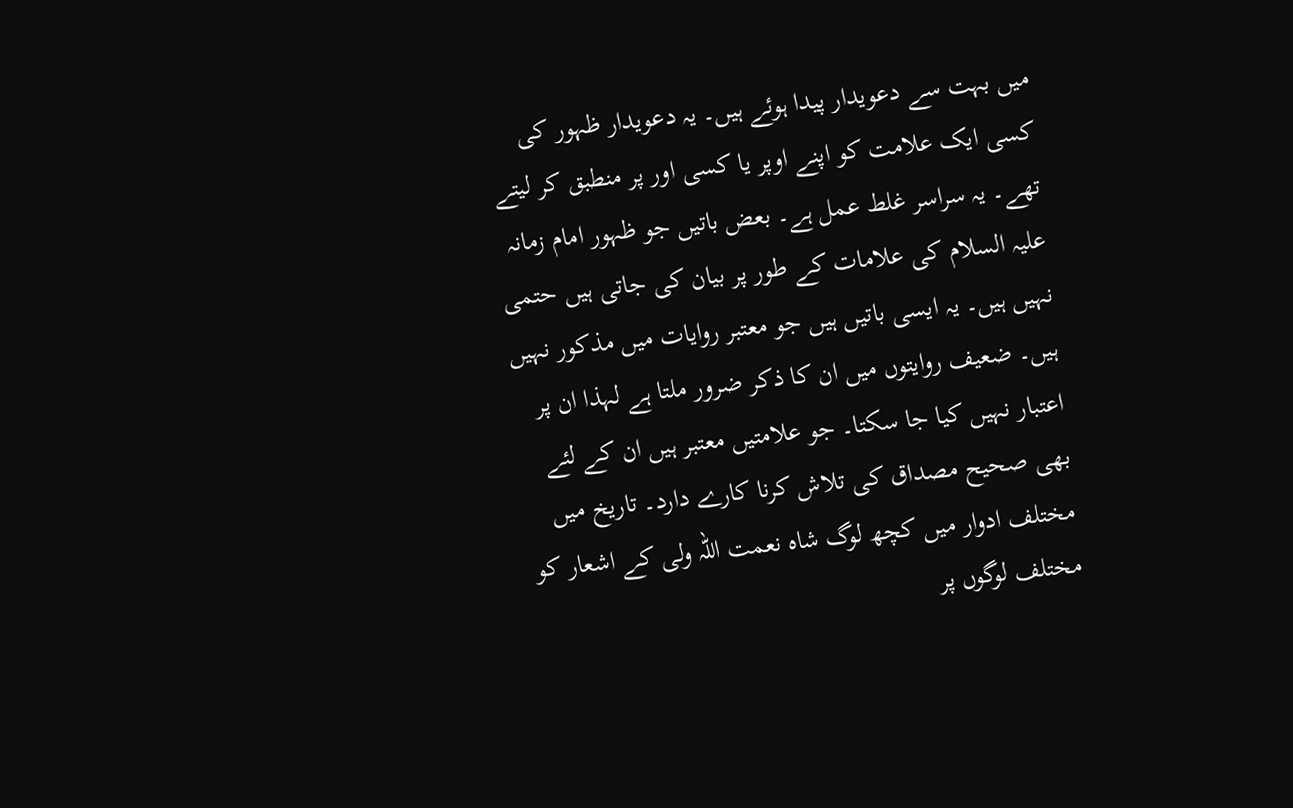میں بہت سے دعویدار پیدا ہوئے ہیں۔ یہ دعویدار ظہور کی کسی ایک علامت کو اپنے اوپر یا کسی اور پر منطبق کر لیتے تھے۔ یہ سراسر غلط عمل ہے۔ بعض باتیں جو ظہور امام زمانہ علیہ السلام کی علامات کے طور پر بیان کی جاتی ہیں حتمی نہیں ہیں۔ یہ ایسی باتیں ہیں جو معتبر روایات میں مذکور نہیں ہیں۔ ضعیف روایتوں میں ان کا ذکر ضرور ملتا ہے لہذا ان پر اعتبار نہیں کیا جا سکتا۔ جو علامتیں معتبر ہیں ان کے لئے بھی صحیح مصداق کی تلاش کرنا کارے دارد۔ تاریخ میں مختلف ادوار میں کچھ لوگ شاہ نعمت اللہ ولی کے اشعار کو مختلف لوگوں پر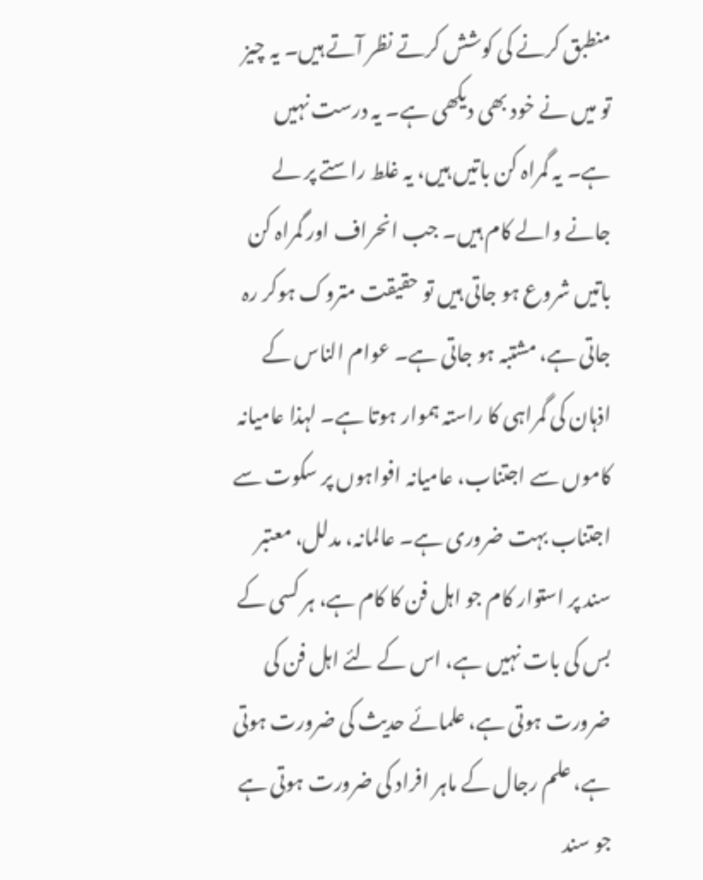منطبق کرنے کی کوشش کرتے نظر آتے ہیں۔ یہ چیز تو میں نے خود بھی دیکھی ہے۔ یہ درست نہیں ہے۔ یہ گمراہ کن باتیں ہیں، یہ غلط راستے پر لے جانے والے کام ہیں۔ جب انحراف اور گمراہ کن باتیں شروع ہو جاتی ہیں تو حقیقت متروک ہوکر رہ جاتی ہے، مشتبہ ہو جاتی ہے۔ عوام الناس کے اذہان کی گمراہی کا راستہ ہموار ہوتا ہے۔ لہذا عامیانہ کاموں سے اجتناب، عامیانہ افواہوں پر سکوت سے اجتناب بہت ضروری ہے۔ عالمانہ، مدلل، معتبر سند پر استوار کام جو اہل فن کا کام ہے، ہر کسی کے بس کی بات نہیں ہے، اس کے لئے اہل فن کی ضرورت ہوتی ہے، علمائے حدیث کی ضرورت ہوتی ہے، علم رجال کے ماہر افراد کی ضرورت ہوتی ہے جو سند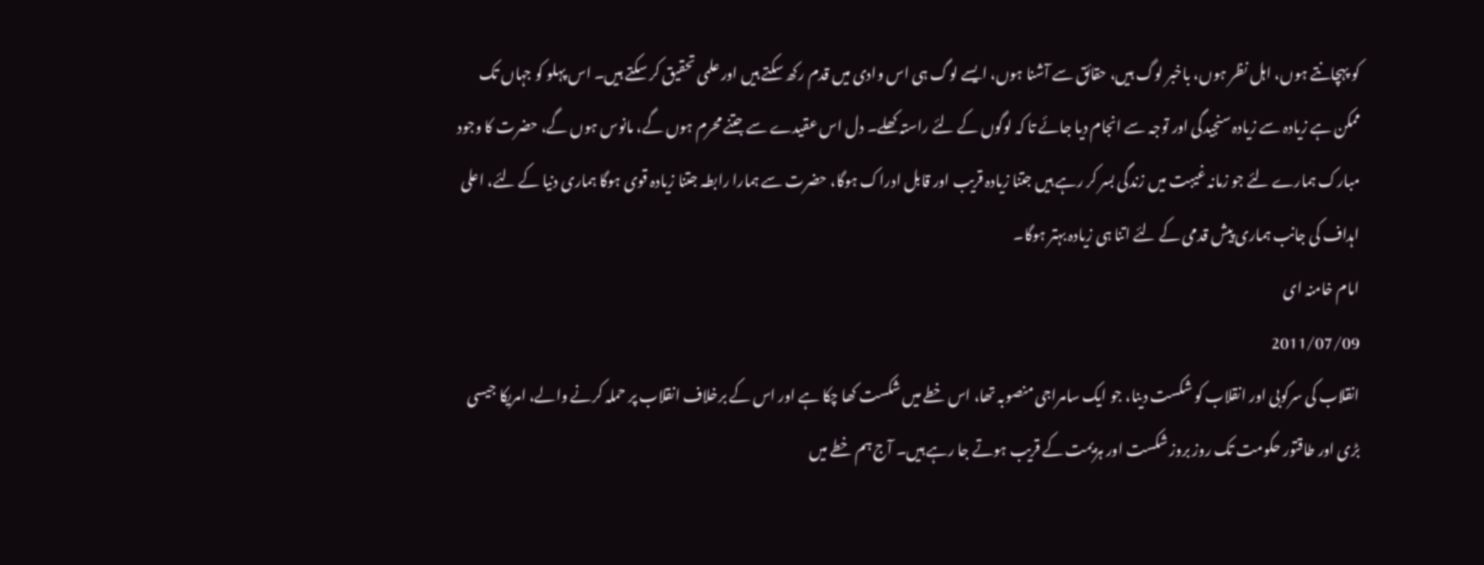کو پہچانتے ہوں، اہل نظر ہوں، باخبر لوگ ہیں، حقائق سے آشنا ہوں، ایسے لوگ ہی اس وادی میں قدم رکھ سکتے ہیں اور علمی تحقیق کر سکتے ہیں۔ اس پہلو کو جہاں تک ممکن ہے زیادہ سے زیادہ سنجیدگی اور توجہ سے انجام دیا جائے تا کہ لوگوں کے لئے راستہ کھلے۔ دل اس عقیدے سے جتنے محرم ہوں گے، مانوس ہوں گے، حضرت کا وجود مبارک ہمارے لئے جو زمانہ غیبت میں زندگی بسر کر رہے ہیں جتنا زیادہ قریب اور قابل ادراک ہوگا، حضرت سے ہمارا رابطہ جتنا زیادہ قوی ہوگا ہماری دنیا کے لئے، اعلی اہداف کی جانب ہماری پیش قدمی کے لئے اتنا ہی زیادہ بہتر ہوگا۔
امام خامنہ ای
2011/07/09
انقلاب کی سرکوبی اور انقلاب کو شکست دینا، جو ایک سامراجی منصوبہ تھا، اس خطے میں شکست کھا چکا ہے اور اس کے برخلاف انقلاب پر حملہ کرنے والے، امریکا جیسی بڑی اور طاقتور حکومت تک روز بروز شکست اور ہزیمت کے قریب ہوتے جا رہے ہیں۔ آج ہم خطے میں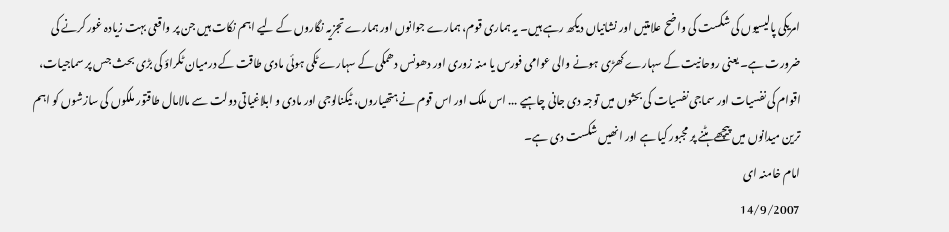امریکی پالیسیوں کی شکست کی واضح علامتیں اور نشانیاں دیکھ رہے ہیں۔ یہ ہماری قوم، ہمارے جوانوں اور ہمارے تجزیہ نگاروں کے لیے اہم نکات ہیں جن پر واقعی بہت زیادہ غور کرنے کی ضرورت ہے۔ یعنی روحانیت کے سہارے کھڑی ہونے والی عوامی فورس یا منہ زوری اور دھونس دھمکی کے سہارے ٹکی ہوئی مادی طاقت کے درمیان ٹکراؤ کی بڑی بحث جس پر سماجیات، اقوام کی نفسیات اور سماجی نفسیات کی بحثوں میں توجہ دی جانی چاہیے ... اس ملک اور اس قوم نے ہتھیاروں، ٹیکنالوجی اور مادی و ابلاغیاتی دولت سے مالامال طاقتور ملکوں کی سازشوں کو اہم ترین میدانوں میں پیچھے ہٹنے پر مجبور کیا ہے اور انھیں شکست دی ہے۔
امام خامنہ ای
14/9/2007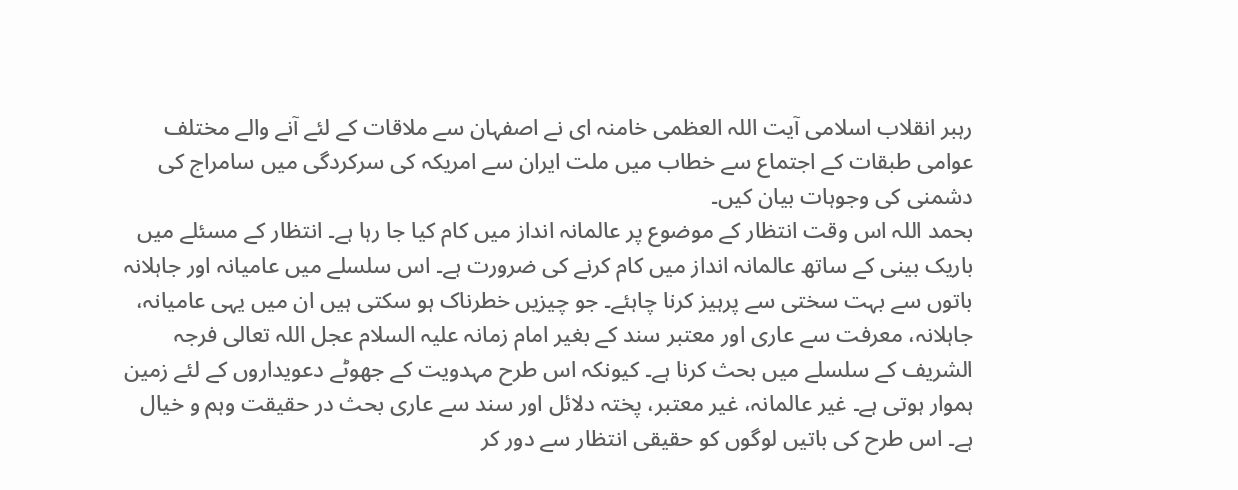رہبر انقلاب اسلامی آيت اللہ العظمی خامنہ ای نے اصفہان سے ملاقات کے لئے آنے والے مختلف عوامی طبقات کے اجتماع سے خطاب میں ملت ایران سے امریکہ کی سرکردگی میں سامراج کی دشمنی کی وجوہات بیان کیں۔
بحمد اللہ اس وقت انتظار کے موضوع پر عالمانہ انداز میں کام کیا جا رہا ہے۔ انتظار کے مسئلے میں باریک بینی کے ساتھ عالمانہ انداز میں کام کرنے کی ضرورت ہے۔ اس سلسلے میں عامیانہ اور جاہلانہ باتوں سے بہت سختی سے پرہیز کرنا چاہئے۔ جو چیزیں خطرناک ہو سکتی ہیں ان میں یہی عامیانہ، جاہلانہ، معرفت سے عاری اور معتبر سند کے بغیر امام زمانہ علیہ السلام عجل اللہ تعالی فرجہ الشریف کے سلسلے میں بحث کرنا ہے۔ کیونکہ اس طرح مہدویت کے جھوٹے دعویداروں کے لئے زمین ہموار ہوتی ہے۔ غیر عالمانہ، غیر معتبر، پختہ دلائل اور سند سے عاری بحث در حقیقت وہم و خیال ہے۔ اس طرح کی باتیں لوگوں کو حقیقی انتظار سے دور کر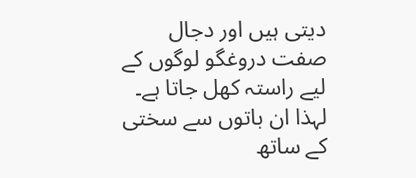دیتی ہیں اور دجال صفت دروغگو لوگوں کے لیے راستہ کھل جاتا ہے۔ لہذا ان باتوں سے سختی کے ساتھ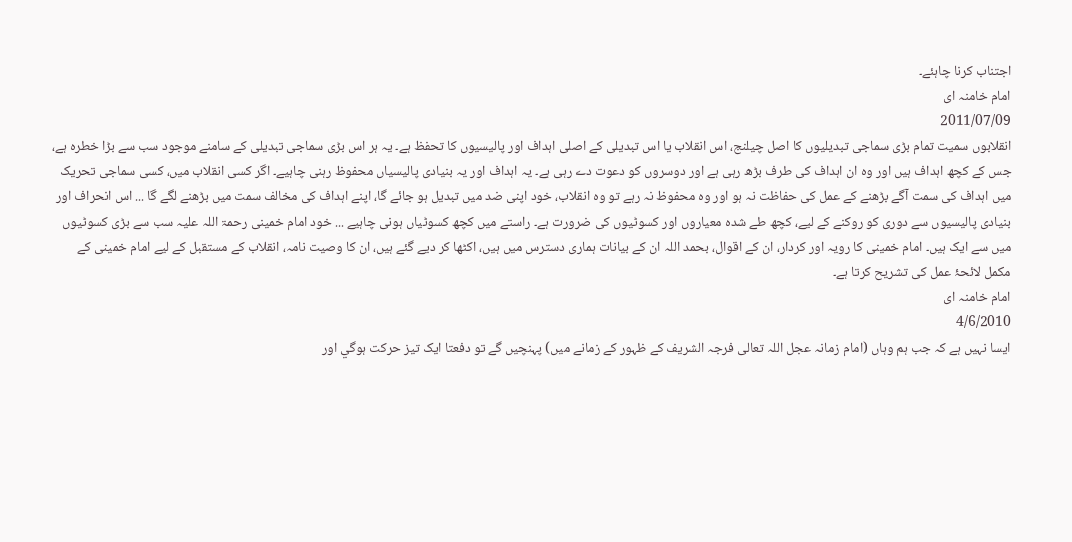اجتناب کرنا چاہئے۔
امام خامنہ ای
2011/07/09
انقلابوں سمیت تمام بڑی سماجی تبدیلیوں کا اصل چیلنج، اس انقلاب یا اس تبدیلی کے اصلی اہداف اور پالیسیوں کا تحفظ ہے۔ یہ ہر اس بڑی سماجی تبدیلی کے سامنے موجود سب سے بڑا خطرہ ہے، جس کے کچھ اہداف ہیں اور وہ ان اہداف کی طرف بڑھ رہی ہے اور دوسروں کو دعوت دے رہی ہے۔ یہ اہداف اور یہ بنیادی پالیسیاں محفوظ رہنی چاہیے۔ اگر کسی انقلاب میں، کسی سماجی تحریک میں اہداف کی سمت آگے بڑھنے کے عمل کی حفاظت نہ ہو اور وہ محفوظ نہ رہے تو وہ انقلاب، خود اپنی ضد میں تبدیل ہو جائے گا، اپنے اہداف کی مخالف سمت میں بڑھنے لگے گا ... اس انحراف اور بنیادی پالیسیوں سے دوری کو روکنے کے لیے، کچھ طے شدہ معیاروں اور کسوٹیوں کی ضرورت ہے۔ راستے میں کچھ کسوٹیاں ہونی چاہیے ... خود امام خمینی رحمۃ اللہ علیہ سب سے بڑی کسوٹیوں میں سے ایک ہیں۔ امام خمینی کا رویہ اور کردار، ان کے اقوال، بحمد اللہ ان کے بیانات ہماری دسترس میں ہیں، اکٹھا کر دیے گئے ہیں، ان کا وصیت نامہ، انقلاب کے مستقبل کے لیے امام خمینی کے مکمل لائحۂ عمل کی تشریح کرتا ہے۔
امام خامنہ ای
4/6/2010
ایسا نہیں ہے کہ جب ہم وہاں (امام زمانہ عجل اللہ تعالی فرجہ الشریف کے ظہور کے زمانے میں) پہنچیں گے تو دفعتا ایک تیز حرکت ہوگي اور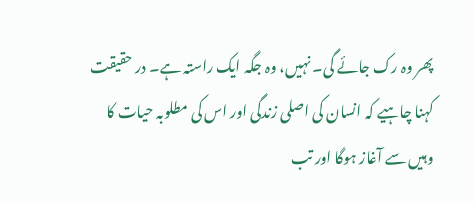پھر وہ رک جائے گی۔ نہیں، وہ جگہ ایک راستہ ہے۔ در حقیقت کہنا چاہیے کہ انسان کی اصلی زندگی اور اس کی مطلوبہ حیات کا وہیں سے آغاز ہوگا اور تب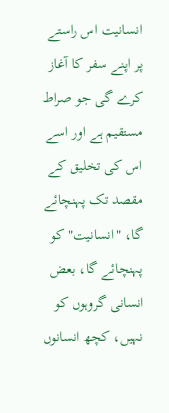انسانیت اس راستے پر اپنے سفر کا آغاز کرے گی جو صراط مستقیم ہے اور اسے اس کی تخلیق کے مقصد تک پہنچائے گا، "انسانیت" کو پہنچائے گا، بعض انسانی گروہوں کو نہیں، کچھ انسانوں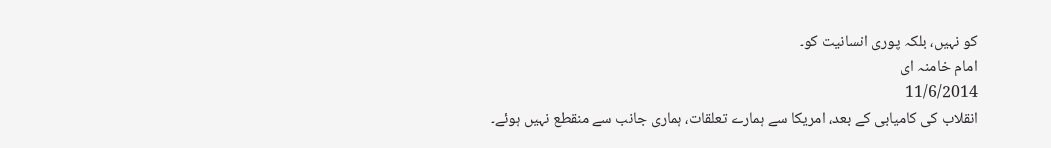کو نہیں، بلکہ پوری انسانیت کو۔
امام خامنہ ای
11/6/2014
انقلاب کی کامیابی کے بعد، امریکا سے ہمارے تعلقات، ہماری جانب سے منقطع نہیں ہوئے۔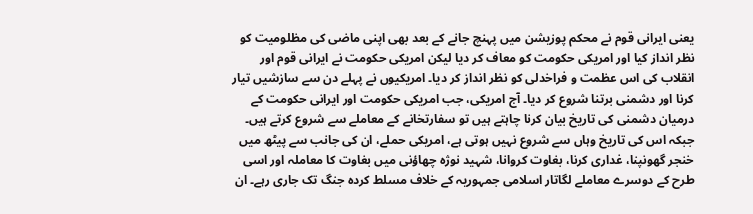یعنی ایرانی قوم نے محکم پوزیشن میں پہنچ جانے کے بعد بھی اپنی ماضی کی مظلومیت کو نظر انداز کیا اور امریکی حکومت کو معاف کر دیا لیکن امریکی حکومت نے ایرانی قوم اور انقلاب کی اس عظمت و فراخدلی کو نظر انداز کر دیا۔ امریکیوں نے پہلے دن سے سازشیں تیار کرنا اور دشمنی برتنا شروع کر دیا۔ آج امریکی، جب امریکی حکومت اور ایرانی حکومت کے درمیان دشمنی کی تاریخ بیان کرنا چاہتے ہیں تو سفارتخانے کے معاملے سے شروع کرتے ہیں۔ جبکہ اس کی تاریخ وہاں سے شروع نہیں ہوتی ہے، امریکی حملے، ان کی جانب سے پیٹھ میں خنجر گھونپنا، غداری کرنا، بغاوت کروانا، شہید نوژہ چھاؤنی میں بغاوت کا معاملہ اور اسی طرح کے دوسرے معاملے لگاتار اسلامی جمہوریہ کے خلاف مسلط کردہ جنگ تک جاری رہے۔ ان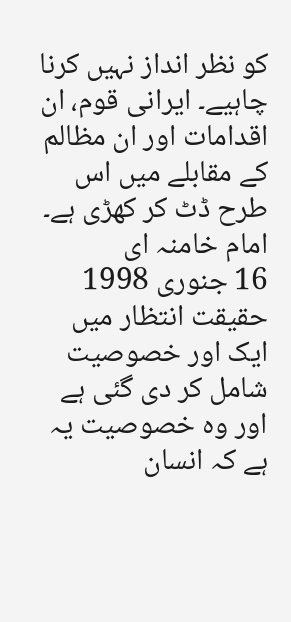کو نظر انداز نہیں کرنا چاہیے۔ ایرانی قوم، ان اقدامات اور ان مظالم کے مقابلے میں اس طرح ڈٹ کر کھڑی ہے۔
امام خامنہ ای
16 جنوری 1998
حقیقت انتظار میں ایک اور خصوصیت شامل کر دی گئی ہے اور وہ خصوصیت یہ ہے کہ انسان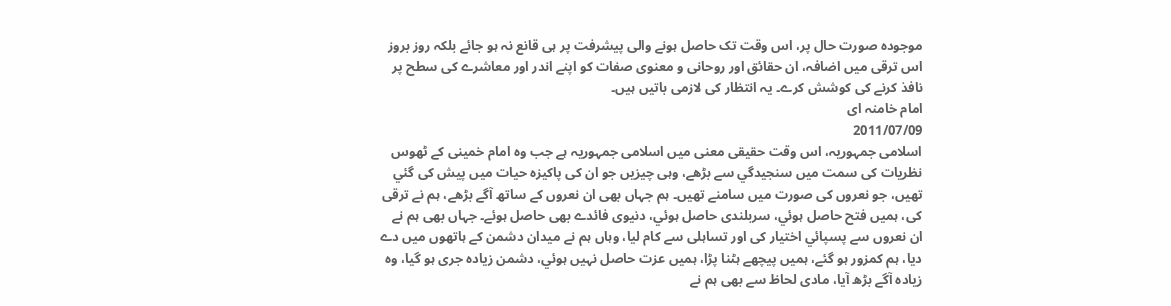موجودہ صورت حال پر، اس وقت تک حاصل ہونے والی پیشرفت پر ہی قانع نہ ہو جائے بلکہ روز بروز اس ترقی میں اضافہ، ان حقائق اور روحانی و معنوی صفات کو اپنے اندر اور معاشرے کی سطح پر نافذ کرنے کی کوشش کرے۔ یہ انتظار کی لازمی باتیں ہیں۔
امام خامنہ ای
2011/07/09
اسلامی جمہوریہ، اس وقت حقیقی معنی میں اسلامی جمہوریہ ہے جب وہ امام خمینی کے ٹھوس نظریات کی سمت میں سنجیدگي سے بڑھے، وہی چیزیں جو ان کی پاکیزہ حیات میں پیش کی گئي تھیں، جو نعروں کی صورت میں سامنے تھیں۔ ہم جہاں بھی ان نعروں کے ساتھ آگے بڑھے، ہم نے ترقی کی، ہمیں فتح حاصل ہوئي، سربلندی حاصل ہوئي، دنیوی فائدے بھی حاصل ہوئے۔ جہاں بھی ہم نے ان نعروں سے پسپائي اختیار کی اور تساہلی سے کام لیا، وہاں ہم نے میدان دشمن کے ہاتھوں میں دے دیا، ہم کمزور ہو گئے، ہمیں پیچھے ہٹنا پڑا، ہمیں عزت حاصل نہیں ہوئي، دشمن زیادہ جری ہو گيا، وہ زیادہ آگے بڑھ آيا، مادی لحاظ سے بھی ہم نے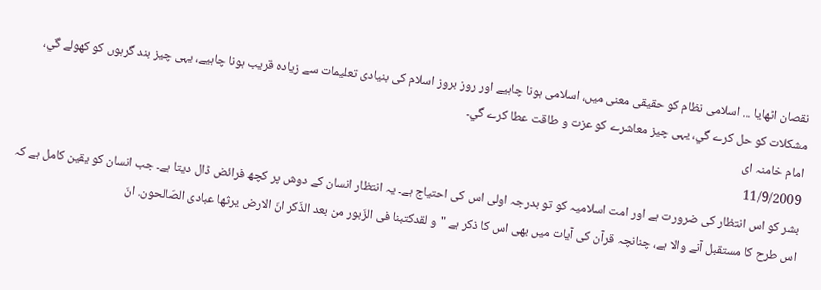نقصان اٹھایا ... اسلامی نظام کو حقیقی معنی میں، اسلامی ہونا چاہیے اور روز بروز اسلام کی بنیادی تعلیمات سے زیادہ قریب ہونا چاہیے، یہی چیز بند گرہوں کو کھولے گي، مشکلات کو حل کرے گي، یہی چیز معاشرے کو عزت و طاقت عطا کرے گي۔
امام خامنہ ای
11/9/2009
بشر کو اس انتظار کی ضرورت ہے اور امت اسلامیہ کو تو بدرجہ اولی اس کی احتیاج ہے۔ یہ انتظار انسان کے دوش پر کچھ فرائض ڈال دیتا ہے۔ جب انسان کو یقین کامل ہے کہ اس طرح کا مستقبل آنے والا ہے، چنانچہ قرآن کی آیات میں بھی اس کا ذکر ہے "و لقدكتبنا فى الزّبور من بعد الذّكر انّ الارض يرثھا عبادى الصّالحون. انّ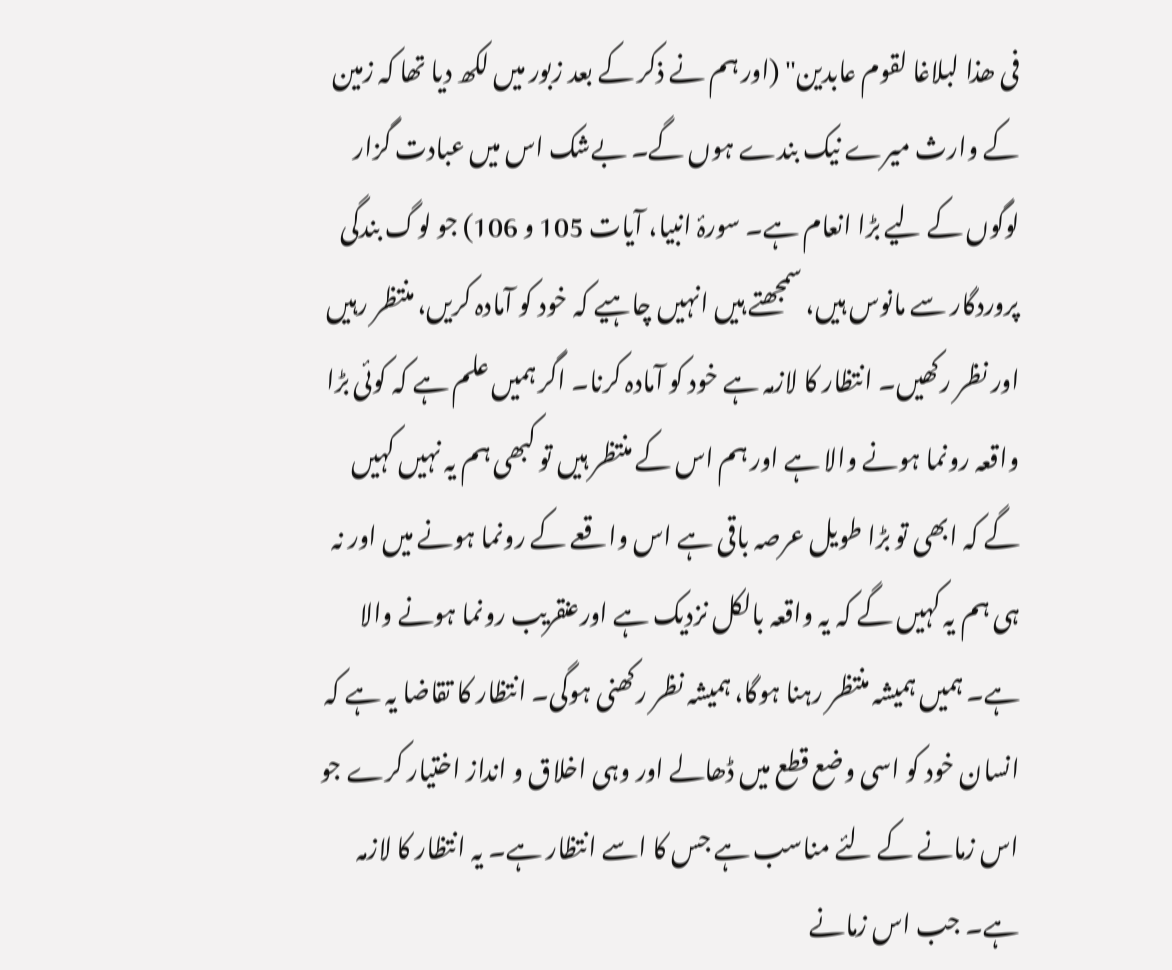فى ھذا لبلاغا لقوم عابدين" (اور ہم نے ذکر کے بعد زبور میں لکھ دیا تھا کہ زمین کے وارث میرے نیک بندے ہوں گے۔ بےشک اس میں عبادت گزار لوگوں کے لیے بڑا انعام ہے۔ سورۂ انبيا، آيات 105 و 106) جو لوگ بندگی پروردگار سے مانوس ہیں، سمجھتے ہیں انہیں چاہیے کہ خود کو آمادہ کریں، منتظر رہیں اور نظر رکھیں۔ انتظار کا لازمہ ہے خود کو آمادہ کرنا۔ اگر ہمیں علم ہے کہ کوئی بڑا واقعہ رونما ہونے والا ہے اور ہم اس کے منتظر ہیں تو کبھی ہم یہ نہیں کہیں گے کہ ابھی تو بڑا طویل عرصہ باقی ہے اس واقعے کے رونما ہونے میں اور نہ ہی ہم یہ کہیں گے کہ یہ واقعہ بالکل نزدیک ہے اورعنقریب رونما ہونے والا ہے۔ ہمیں ہمیشہ منتظر رہنا ہوگا، ہمیشہ نظر رکھنی ہوگی۔ انتظار کا تقاضا یہ ہے کہ انسان خود کو اسی وضع قطع میں ڈھالے اور وہی اخلاق و انداز اختیار کرے جو اس زمانے کے لئے مناسب ہے جس کا اسے انتظار ہے۔ یہ انتظار کا لازمہ ہے۔ جب اس زمانے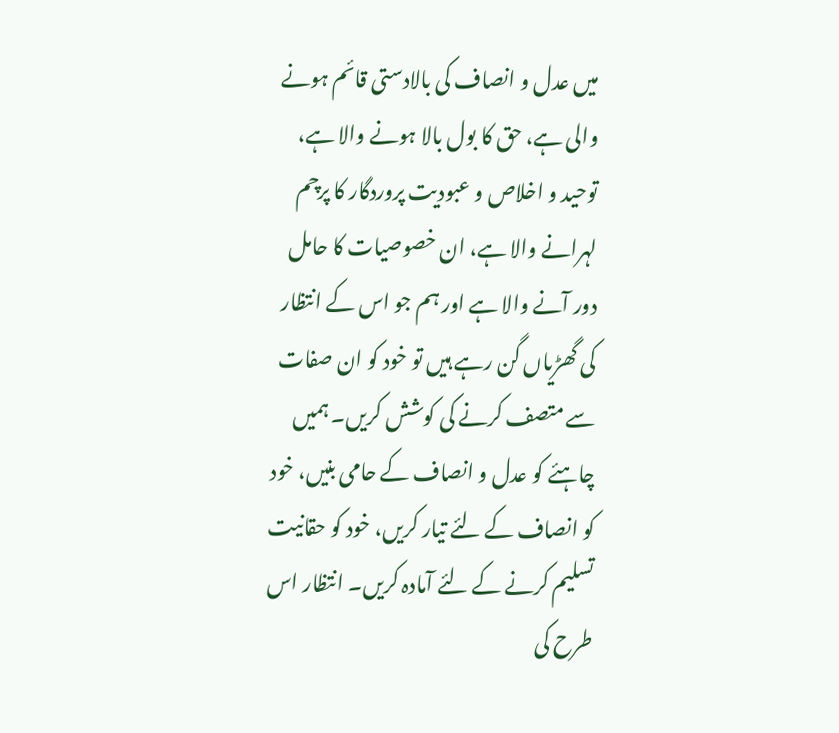میں عدل و انصاف کی بالادستی قائم ہونے والی ہے، حق کا بول بالا ہونے والا ہے، توحید و اخلاص و عبودیت پروردگار کا پرچم لہرانے والا ہے، ان خصوصیات کا حامل دور آنے والا ہے اور ہم جو اس کے انتظار کی گھڑیاں گن رہے ہیں تو خود کو ان صفات سے متصف کرنے کی کوشش کریں۔ ہمیں چاہئے کو عدل و انصاف کے حامی بنیں، خود کو انصاف کے لئے تیار کریں، خود کو حقانیت تسلیم کرنے کے لئے آمادہ کریں۔ انتظار اس طرح کی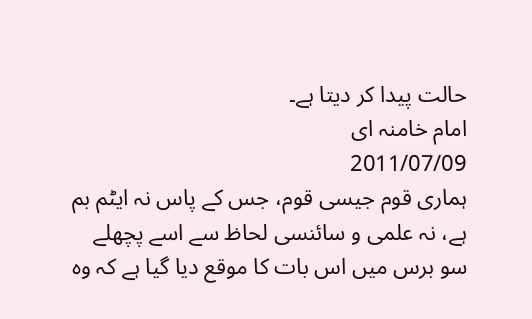حالت پیدا کر دیتا ہے۔
امام خامنہ ای
2011/07/09
ہماری قوم جیسی قوم، جس کے پاس نہ ایٹم بم ہے، نہ علمی و سائنسی لحاظ سے اسے پچھلے سو برس میں اس بات کا موقع دیا گيا ہے کہ وہ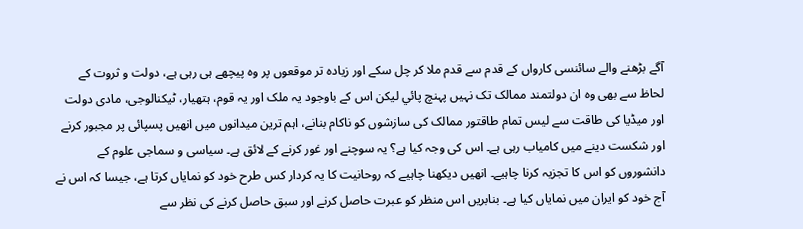آگے بڑھنے والے سائنسی کارواں کے قدم سے قدم ملا کر چل سکے اور زیادہ تر موقعوں پر وہ پیچھے ہی رہی ہے، دولت و ثروت کے لحاظ سے بھی وہ ان دولتمند ممالک تک نہیں پہنچ پائي لیکن اس کے باوجود یہ ملک اور یہ قوم، ہتھیار، ٹیکنالوجی، مادی دولت اور میڈیا کی طاقت سے لیس تمام طاقتور ممالک کی سازشوں کو ناکام بنانے، اہم ترین میدانوں میں انھیں پسپائی پر مجبور کرنے اور شکست دینے میں کامیاب رہی ہے۔ اس کی وجہ کیا ہے؟ یہ سوچنے اور غور کرنے کے لائق ہے۔ سیاسی و سماجی علوم کے دانشوروں کو اس کا تجزیہ کرنا چاہیے۔ انھیں دیکھنا چاہیے کہ روحانیت کا یہ کردار کس طرح خود کو نمایاں کرتا ہے، جیسا کہ اس نے آج خود کو ایران میں نمایاں کیا ہے۔ بنابریں اس منظر کو عبرت حاصل کرنے اور سبق حاصل کرنے کی نظر سے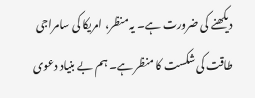دیکھنے کی ضرورت ہے۔ یہ منظر، امریکا کی سامراجی طاقت کی شکست کا منظر ہے۔ ہم بے بنیاد دعوی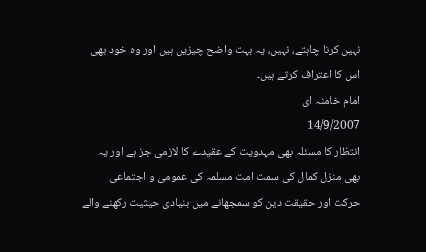نہیں کرنا چاہتے، نہیں، یہ بہت واضح چیزیں ہیں اور وہ خود بھی اس کا اعتراف کرتے ہیں۔
امام خامنہ ای
14/9/2007
انتظار کا مسئلہ بھی مہدویت کے عقیدے کا لازمی جز ہے اور یہ بھی منزل کمال کی سمت امت مسلمہ کی عمومی و اجتماعی حرکت اور حقیقت دین کو سمجھانے میں بنیادی حیثیت رکھنے والے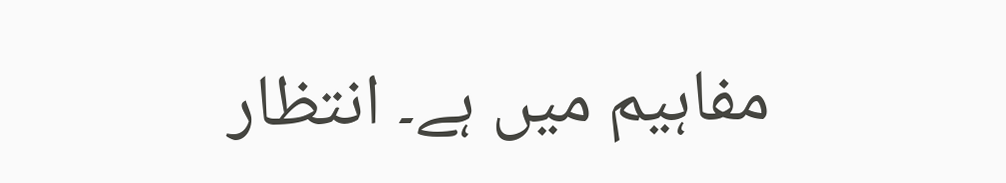مفاہیم میں ہے۔ انتظار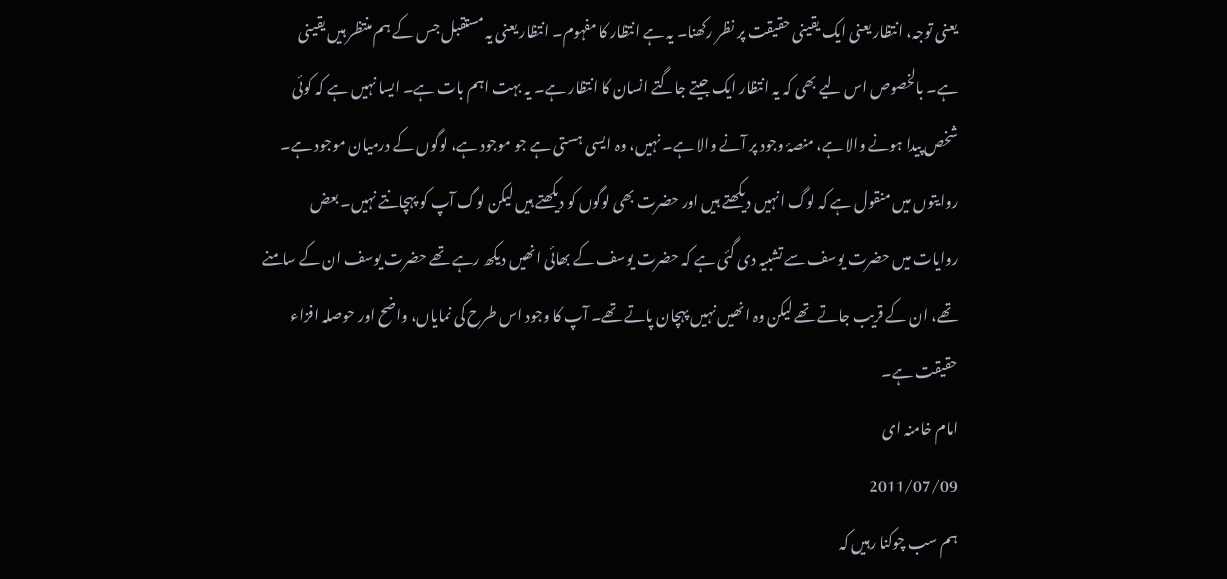یعنی توجہ، انتظار یعنی ایک یقینی حقیقت پر نظر رکھنا۔ یہ ہے انتظار کا مفہوم۔ انتظار یعنی یہ مستقبل جس کے ہم منتظر ہیں یقینی ہے۔ بالخصوص اس لیے بھی کہ یہ انتظار ایک جیتے جاگتے انسان کا انتظار ہے۔ یہ بہت اہم بات ہے۔ ایسا نہیں ہے کہ کوئی شخص پیدا ہونے والا ہے، منصۂ وجود پر آنے والا ہے۔ نہیں، وہ ایسی ہستی ہے جو موجود ہے، لوگوں کے درمیان موجود ہے۔ روایتوں میں منقول ہے کہ لوگ انہیں دیکھتے ہیں اور حضرت بھی لوگوں کو دیکھتے ہیں لیکن لوگ آپ کو پہچانتے نہیں۔ بعض روایات میں حضرت یوسف سے تشبیہ دی گئی ہے کہ حضرت یوسف کے بھائی انھیں دیکھ رہے تھے حضرت یوسف ان کے سامنے تھے، ان کے قریب جاتے تھے لیکن وہ انھیں نہیں پہچان پاتے تھے۔ آپ کا وجود اس طرح کی نمایاں، واضح اور حوصلہ افزاء حقیقت ہے۔
امام خامنہ ای
2011/07/09
ہم سب چوکنا رہیں کہ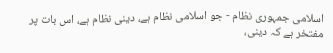اسلامی جمہوری نظام - جو اسلامی نظام ہے، دینی نظام ہے، اس بات پر مفتخر ہے کہ دینی،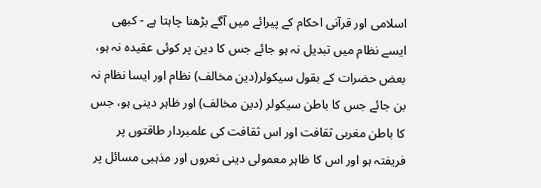اسلامی اور قرآنی احکام کے پیرائے میں آگے بڑھنا چاہتا ہے - کبھی ایسے نظام میں تبدیل نہ ہو جائے جس کا دین پر کوئی عقیدہ نہ ہو، بعض حضرات کے بقول سیکولر(دین مخالف) نظام اور ایسا نظام نہ بن جائے جس کا باطن سیکولر (دین مخالف) اور ظاہر دینی ہو، جس کا باطن مغربی ثقافت اور اس ثقافت کی علمبردار طاقتوں پر فریفتہ ہو اور اس کا ظاہر معمولی دینی نعروں اور مذہبی مسائل پر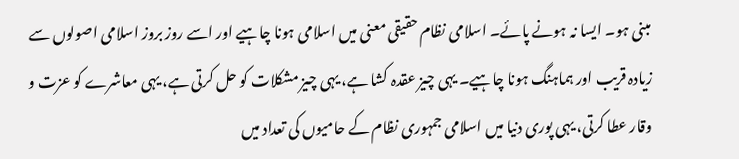مبنی ہو۔ ایسا نہ ہونے پائے۔ اسلامی نظام حقیقی معنی میں اسلامی ہونا چاہیے اور اسے روز بروز اسلامی اصولوں سے زیادہ قریب اور ہماہنگ ہونا چاہیے۔ یہی چیز عقدہ کشا ہے، یہی چیز مشکلات کو حل کرتی ہے، یہی معاشرے کو عزت و وقار عطا کرتی، یہی پوری دنیا میں اسلامی جمہوری نظام کے حامیوں کی تعداد میں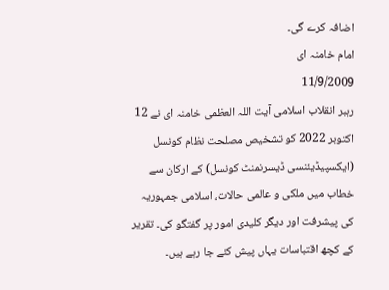اضافہ کرے گی۔
امام خامنہ ای
11/9/2009
رہبر انقلاب اسلامی آیت اللہ العظمی خامنہ ای نے 12 اکتوبر 2022 کو تشخیص مصلحت نظام کونسل (ایکسپیڈیئنسی ڈیسرنمنٹ کونسل) کے ارکان سے خطاب میں ملکی و عالمی حالات، اسلامی جمہوریہ کی پیشرفت اور دیگر کلیدی امور پر گفتگو کی۔ تقریر کے کچھ اقتباسات یہاں پیش کئے جا رہے ہیں۔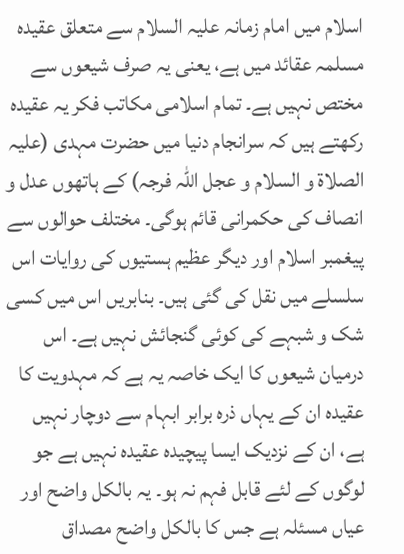اسلام میں امام زمانہ علیہ السلام سے متعلق عقیدہ مسلمہ عقائد میں ہے، یعنی یہ صرف شیعوں سے مختص نہیں ہے۔ تمام اسلامی مکاتب فکر یہ عقیدہ رکھتے ہیں کہ سرانجام دنیا میں حضرت مہدی (علیہ الصلاۃ و السلام و عجل اللہ فرجہ) کے ہاتھوں عدل و انصاف کی حکمرانی قائم ہوگی۔ مختلف حوالوں سے پیغمبر اسلام اور دیگر عظیم ہستیوں کی روایات اس سلسلے میں نقل کی گئی ہیں۔ بنابریں اس میں کسی شک و شبہے کی کوئی گنجائش نہیں ہے۔ اس درمیان شیعوں کا ایک خاصہ یہ ہے کہ مہدویت کا عقیدہ ان کے یہاں ذرہ برابر ابہام سے دوچار نہیں ہے، ان کے نزدیک ایسا پیچیدہ عقیدہ نہیں ہے جو لوگوں کے لئے قابل فہم نہ ہو۔ یہ بالکل واضح اور عیاں مسئلہ ہے جس کا بالکل واضح مصداق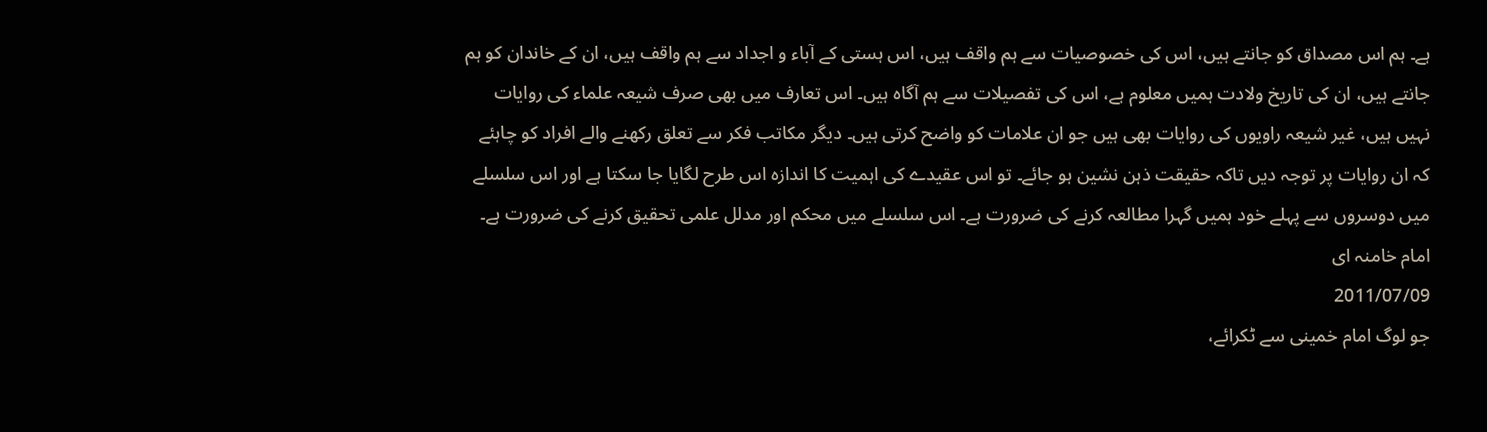ہے۔ ہم اس مصداق کو جانتے ہیں، اس کی خصوصیات سے ہم واقف ہیں، اس ہستی کے آباء و اجداد سے ہم واقف ہیں، ان کے خاندان کو ہم جانتے ہیں، ان کی تاریخ ولادت ہمیں معلوم ہے، اس کی تفصیلات سے ہم آگاہ ہیں۔ اس تعارف میں بھی صرف شیعہ علماء کی روایات نہیں ہیں، غیر شیعہ راویوں کی روایات بھی ہیں جو ان علامات کو واضح کرتی ہیں۔ دیگر مکاتب فکر سے تعلق رکھنے والے افراد کو چاہئے کہ ان روایات پر توجہ دیں تاکہ حقیقت ذہن نشین ہو جائے۔ تو اس عقیدے کی اہمیت کا اندازہ اس طرح لگایا جا سکتا ہے اور اس سلسلے میں دوسروں سے پہلے خود ہمیں گہرا مطالعہ کرنے کی ضرورت ہے۔ اس سلسلے میں محکم اور مدلل علمی تحقیق کرنے کی ضرورت ہے۔
امام خامنہ ای
2011/07/09
جو لوگ امام خمینی سے ٹکرائے،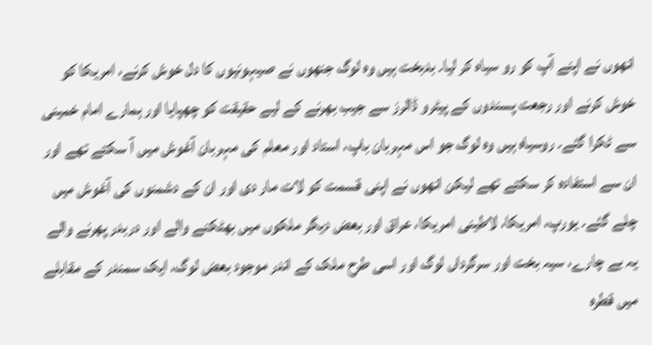انھوں نے اپنے آپ کو رو سیاہ کر لیا۔ بدبخت ہیں وہ لوگ جنھوں نے صیہونیوں کا دل خوش کرنے، امریکا کو خوش کرنے اور رجعت پسندوں کے پیٹرو ڈالرز سے جیب بھرنے کے لیے حقیقت کو چھپایا اور ہمارے امام خمینی سے ٹکرا گئے۔ روسیاہ ہیں وہ لوگ جو اس مہربان باپ، استاد اور معلم کی مہربان آغوش میں آ سکتے تھے اور ان سے استفادہ کر سکتے تھے لیکن انھوں نے اپنی قسمت کو لات مار دی اور ان کے دشمنوں کی آغوش میں چلے گئے۔ یورپ، امریکا، لاطینی امریکا، عراق اور بعض دیگر ملکوں میں بھٹکنے والے اور دربدر پھرنے والے یہ بے چارے، سیہ بخت اور سرگرداں لوگ اور اسی طرح ملک کے اندر موجود بعض لوگ، ایک سمندر کے مقابلے میں قطرہ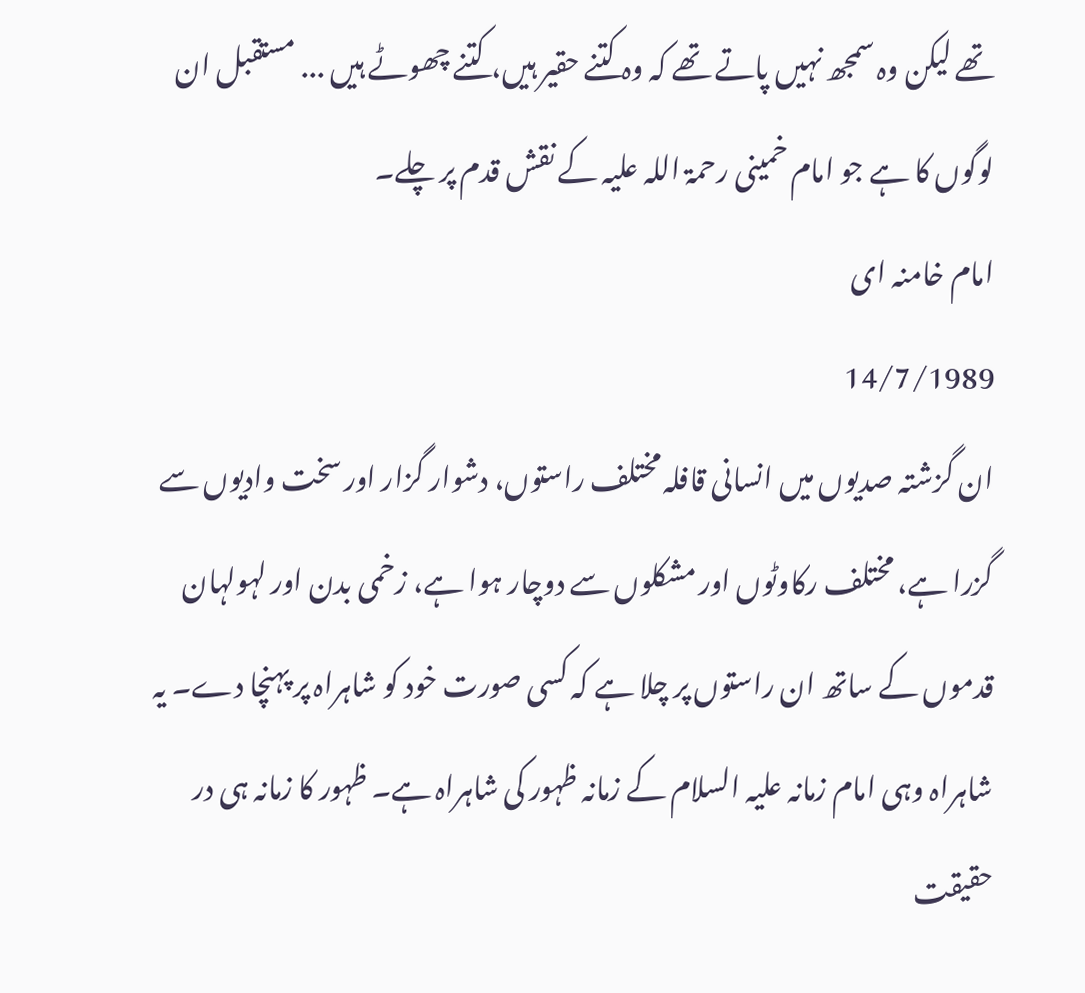تھے لیکن وہ سمجھ نہیں پاتے تھے کہ وہ کتنے حقیر ہیں، کتنے چھوٹے ہیں ... مستقبل ان لوگوں کا ہے جو امام خمینی رحمۃ اللہ علیہ کے نقش قدم پر چلے۔
امام خامنہ ای
14/7/1989
ان گزشتہ صدیوں میں انسانی قافلہ مختلف راستوں، دشوار گزار اور سخت وادیوں سے گزرا ہے، مختلف رکاوٹوں اور مشکلوں سے دوچار ہوا ہے، زخمی بدن اور لہولہان قدموں کے ساتھ ان راستوں پر چلا ہے کہ کسی صورت خود کو شاہراہ پر پہنچا دے۔ یہ شاہراہ وہی امام زمانہ علیہ السلام کے زمانہ ظہور کی شاہراہ ہے۔ ظہور کا زمانہ ہی در حقیقت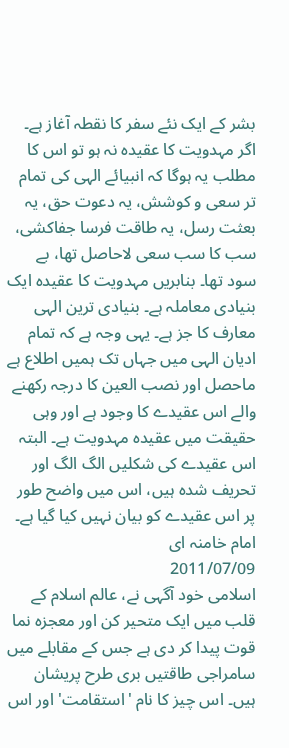بشر کے ایک نئے سفر کا نقطہ آغاز ہے۔ اگر مہدویت کا عقیدہ نہ ہو تو اس کا مطلب یہ ہوگا کہ انبیائے الہی کی تمام تر سعی و کوشش، یہ دعوت حق، یہ بعثت رسل، یہ طاقت فرسا جفاکشی، سب کا سب سعی لاحاصل تھا، بے سود تھا۔ بنابریں مہدویت کا عقیدہ ایک بنیادی معاملہ ہے۔ بنیادی ترین الہی معارف کا جز ہے۔ یہی وجہ ہے کہ تمام ادیان الہی میں جہاں تک ہمیں اطلاع ہے ماحصل اور نصب العین کا درجہ رکھنے والے اس عقیدے کا وجود ہے اور وہی حقیقت میں عقیدہ مہدویت ہے۔ البتہ اس عقیدے کی شکلیں الگ الگ اور تحریف شدہ ہیں، اس میں واضح طور پر اس عقیدے کو بیان نہیں کیا گيا ہے۔
امام خامنہ ای
2011/07/09
اسلامی خود آگہی نے، عالم اسلام کے قلب میں ایک متحیر کن اور معجزہ نما قوت پیدا کر دی ہے جس کے مقابلے میں سامراجی طاقتیں بری طرح پریشان ہیں۔ اس چیز کا نام 'استقامت' اور اس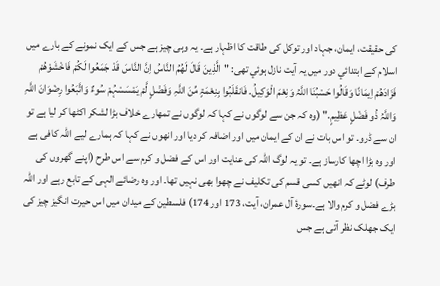کی حقیقت، ایمان، جہاد اور توکل کی طاقت کا اظہار ہے۔ یہ وہی چیز ہے جس کے ایک نمونے کے بارے میں اسلام کے ابتدائي دور میں یہ آیت نازل ہوئي تھی: "الَّذِينَ قَالَ لَھُمُ النَّاسُ اِنَّ النَّاسَ قَدْ جَمَعُوا لَكُمْ فَاخْشَوْھُمْ فَزَادَھُمْ اِيمَانًا وَقَالُوا حَسْبُنَا اللَّہُ وَنِعْمَ الْوَكِيلُ. فَانقَلَبُوا بِنِعْمَۃٍ مِّنَ اللَّہِ وَفَضْلٍ لَّمْ يَمْسَسْہُمْ سُوءٌ وَاتَّبَعُوا رِضْوَانَ اللَّہِ وَاللَّہُ ذُو فَضْلٍ عَظِيمٍ." (وہ کہ جن سے لوگوں نے کہا کہ لوگوں نے تمھارے خلاف بڑا لشکر اکٹھا کر لیا ہے تو ان سے ڈرو۔ تو اس بات نے ان کے ایمان میں اور اضافہ کر دیا اور انھوں نے کہا کہ ہمارے لیے اللہ کافی ہے اور وہ بڑا اچھا کارساز ہے۔ تو یہ لوگ اللہ کی عنایت اور اس کے فضل و کرم سے اس طرح (اپنے گھروں کی طرف) لوٹے کہ انھیں کسی قسم کی تکلیف نے چھوا بھی نہیں تھا۔ اور وہ رضائے الہی کے تابع رہے اور اللہ بڑے فضل و کرم والا ہے۔سورۂ آل عمران، آیت، 173 اور 174) فلسطین کے میدان میں اس حیرت انگیز چیز کی ایک جھلک نظر آتی ہے جس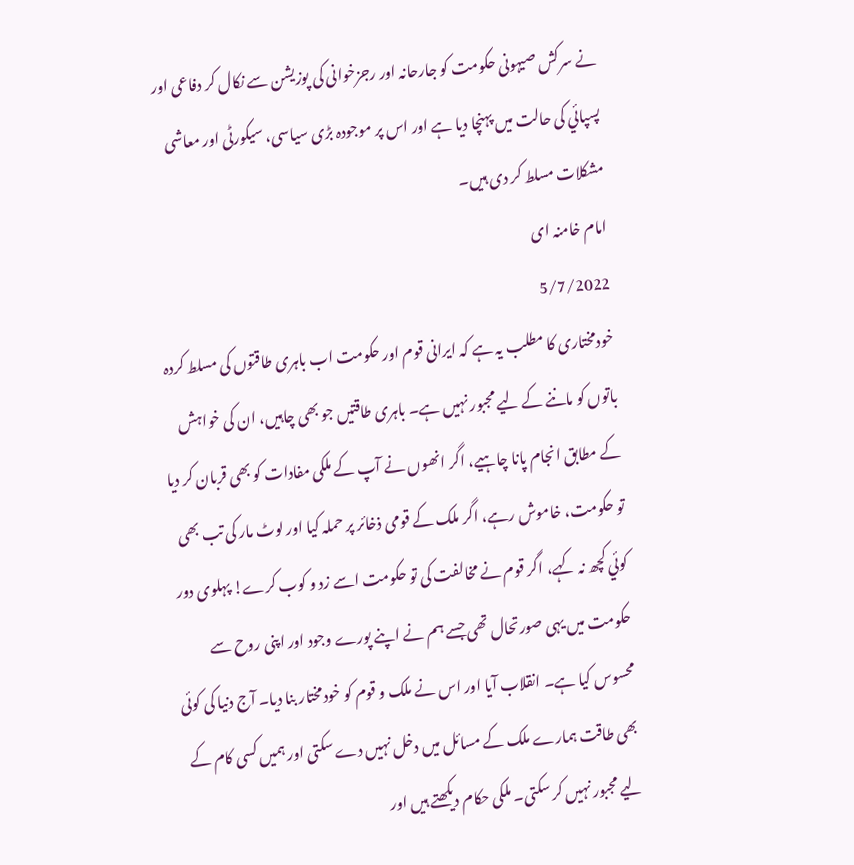نے سرکش صیہونی حکومت کو جارحانہ اور رجزخوانی کی پوزیشن سے نکال کر دفاعی اور پسپائي کی حالت میں پہنچا دیا ہے اور اس پر موجودہ بڑی سیاسی، سیکورٹی اور معاشی مشکلات مسلط کر دی ہیں۔
امام خامنہ ای
5/7/2022
خودمختاری کا مطلب یہ ہے کہ ایرانی قوم اور حکومت اب باہری طاقتوں کی مسلط کردہ باتوں کو ماننے کے لیے مجبور نہیں ہے۔ باہری طاقتیں جو بھی چاہیں، ان کی خواہش کے مطابق انجام پانا چاہیے، اگر انھوں نے آپ کے ملکی مفادات کو بھی قربان کر دیا تو حکومت، خاموش رہے، اگر ملک کے قومی ذخائر پر حملہ کیا اور لوٹ مار کی تب بھی کوئي کچھ نہ کہے، اگر قوم نے مخالفت کی تو حکومت اسے زد و کوب کرے! پہلوی دور حکومت میں یہی صورتحال تھی جسے ہم نے اپنے پورے وجود اور اپنی روح سے محسوس کیا ہے۔ انقلاب آيا اور اس نے ملک و قوم کو خودمختار بنا دیا۔ آج دنیا کی کوئی بھی طاقت ہمارے ملک کے مسائل میں دخل نہیں دے سکتی اور ہمیں کسی کام کے لیے مجبور نہیں کر سکتی۔ ملکی حکام دیکھتے ہیں اور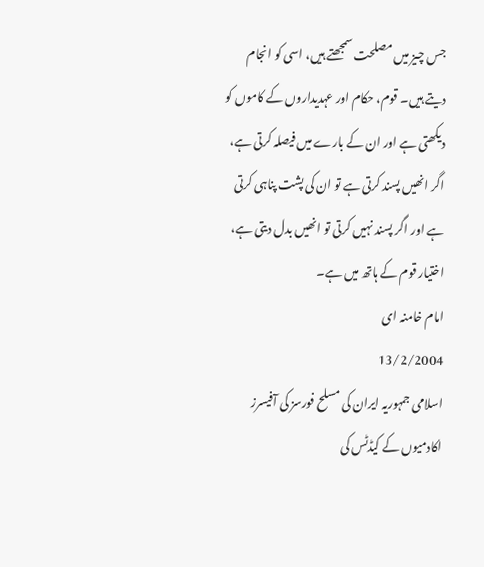جس چیز میں مصلحت سمجھتے ہیں، اسی کو انجام دیتے ہیں۔ قوم، حکام اور عہدیداروں کے کاموں کو دیکھتی ہے اور ان کے بارے میں فیصلہ کرتی ہے، اگر انھیں پسند کرتی ہے تو ان کی پشت پناہی کرتی ہے اور اگر پسند نہیں کرتی تو انھیں بدل دیتی ہے، اختیار قوم کے ہاتھ میں ہے۔
امام خامنہ ای
13/2/2004
اسلامی جمہوریہ ایران کی مسلح فورسز کی آفیسرز اکادمیوں کے کیڈٹس کی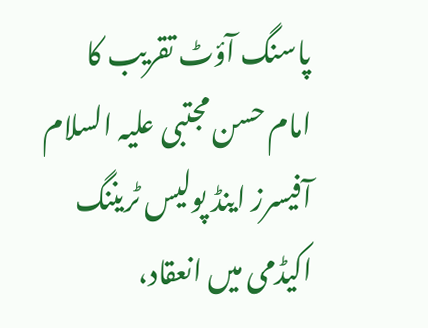پاسنگ آؤٹ تقریب کا امام حسن مجتبی علیہ السلام آفیسرز اینڈ پولیس ٹریننگ اکیڈمی میں انعقاد،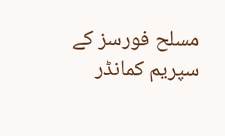مسلح فورسز کے سپریم کمانڈر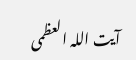آیت اللہ العظمی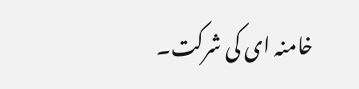خامنہ ای کی شرکت۔